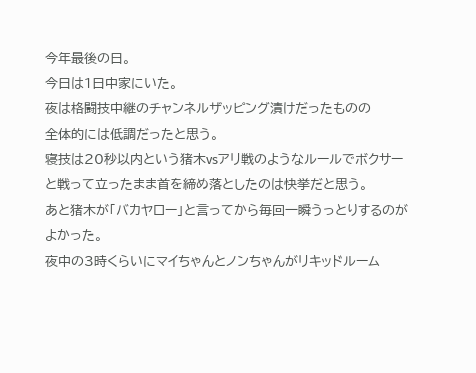今年最後の日。
今日は1日中家にいた。
夜は格闘技中継のチャンネルザッピング漬けだったものの
全体的には低調だったと思う。
寝技は20秒以内という猪木vsアリ戦のようなルールでボクサー
と戦って立ったまま首を締め落としたのは快挙だと思う。
あと猪木が「バカヤロー」と言ってから毎回一瞬うっとりするのが
よかった。
夜中の3時くらいにマイちゃんとノンちゃんがリキッドルーム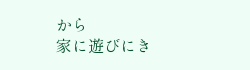から
家に遊びにき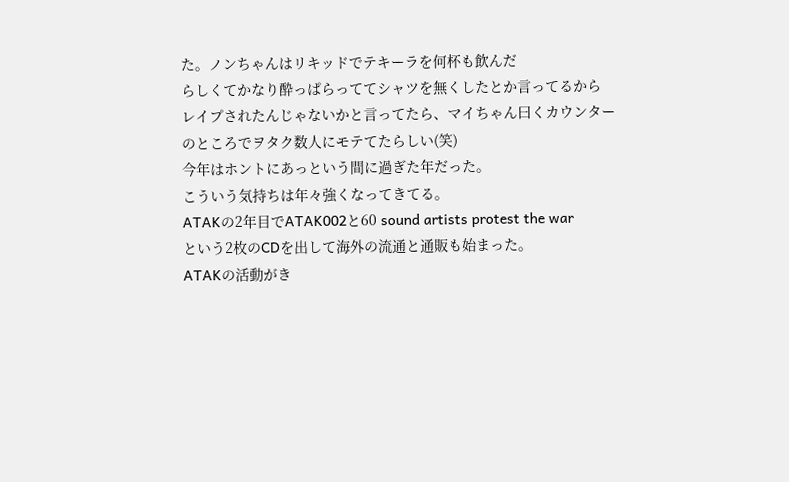た。ノンちゃんはリキッドでテキーラを何杯も飲んだ
らしくてかなり酔っぱらっててシャツを無くしたとか言ってるから
レイプされたんじゃないかと言ってたら、マイちゃん曰くカウンター
のところでヲタク数人にモテてたらしい(笑)
今年はホントにあっという間に過ぎた年だった。
こういう気持ちは年々強くなってきてる。
ATAKの2年目でATAK002と60 sound artists protest the war
という2枚のCDを出して海外の流通と通販も始まった。
ATAKの活動がき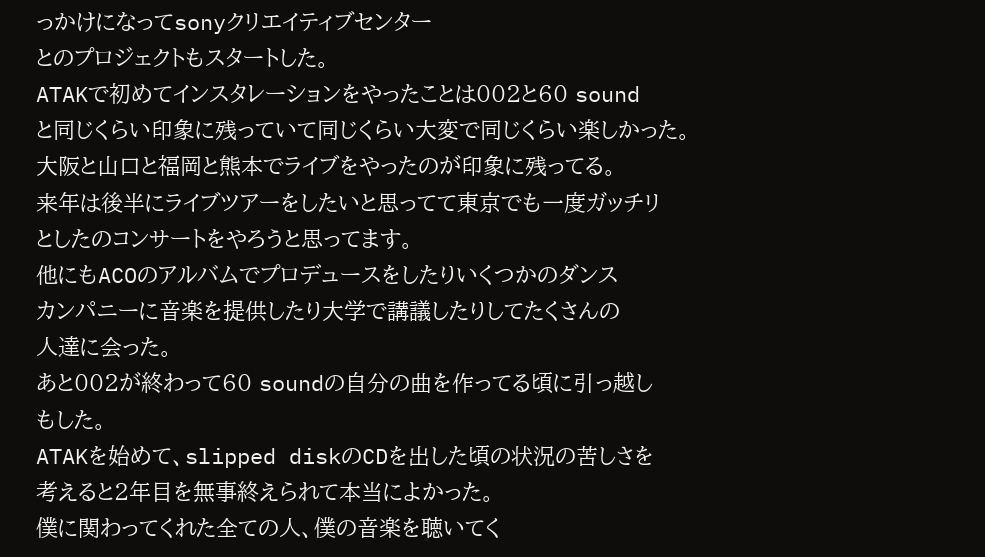っかけになってsonyクリエイティブセンター
とのプロジェクトもスタートした。
ATAKで初めてインスタレーションをやったことは002と60 sound
と同じくらい印象に残っていて同じくらい大変で同じくらい楽しかった。
大阪と山口と福岡と熊本でライブをやったのが印象に残ってる。
来年は後半にライブツアーをしたいと思ってて東京でも一度ガッチリ
としたのコンサートをやろうと思ってます。
他にもACOのアルバムでプロデュースをしたりいくつかのダンス
カンパニーに音楽を提供したり大学で講議したりしてたくさんの
人達に会った。
あと002が終わって60 soundの自分の曲を作ってる頃に引っ越し
もした。
ATAKを始めて、slipped diskのCDを出した頃の状況の苦しさを
考えると2年目を無事終えられて本当によかった。
僕に関わってくれた全ての人、僕の音楽を聴いてく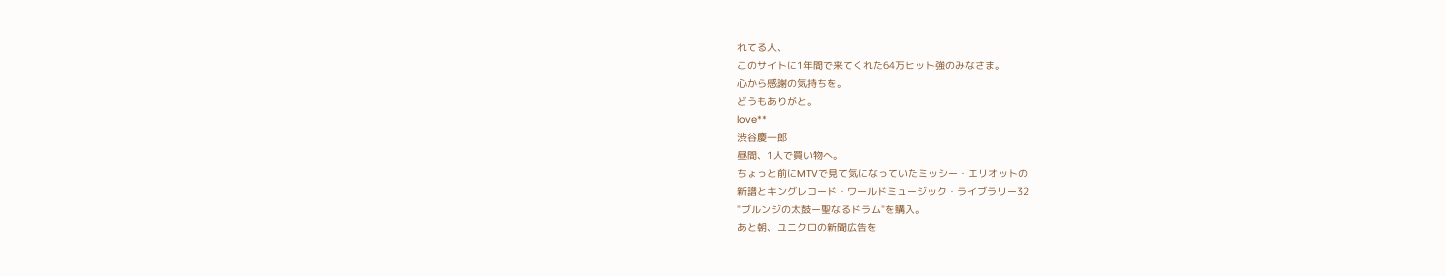れてる人、
このサイトに1年間で来てくれた64万ヒット強のみなさま。
心から感謝の気持ちを。
どうもありがと。
love**
渋谷慶一郎
昼間、1人で買い物へ。
ちょっと前にMTVで見て気になっていたミッシー・エリオットの
新譜とキングレコード・ワールドミュージック・ライブラリー32
"ブルンジの太鼓ー聖なるドラム"を購入。
あと朝、ユニクロの新聞広告を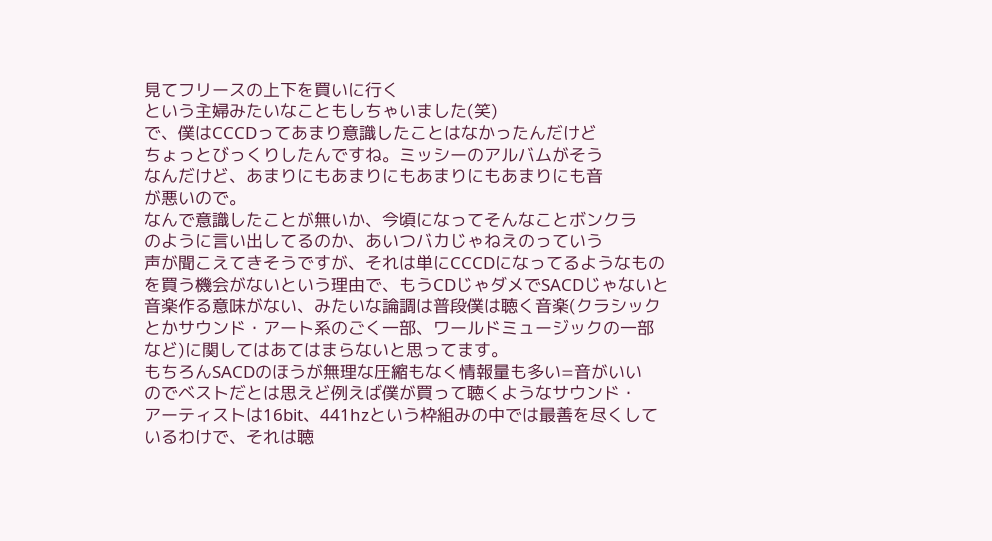見てフリースの上下を買いに行く
という主婦みたいなこともしちゃいました(笑)
で、僕はCCCDってあまり意識したことはなかったんだけど
ちょっとびっくりしたんですね。ミッシーのアルバムがそう
なんだけど、あまりにもあまりにもあまりにもあまりにも音
が悪いので。
なんで意識したことが無いか、今頃になってそんなことボンクラ
のように言い出してるのか、あいつバカじゃねえのっていう
声が聞こえてきそうですが、それは単にCCCDになってるようなもの
を買う機会がないという理由で、もうCDじゃダメでSACDじゃないと
音楽作る意味がない、みたいな論調は普段僕は聴く音楽(クラシック
とかサウンド・アート系のごく一部、ワールドミュージックの一部
など)に関してはあてはまらないと思ってます。
もちろんSACDのほうが無理な圧縮もなく情報量も多い=音がいい
のでベストだとは思えど例えば僕が買って聴くようなサウンド・
アーティストは16bit、441hzという枠組みの中では最善を尽くして
いるわけで、それは聴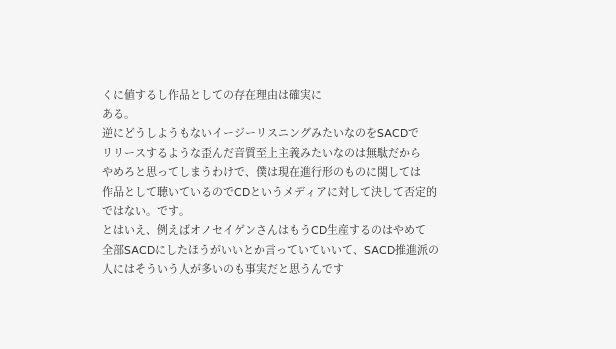くに値するし作品としての存在理由は確実に
ある。
逆にどうしようもないイージーリスニングみたいなのをSACDで
リリースするような歪んだ音質至上主義みたいなのは無駄だから
やめろと思ってしまうわけで、僕は現在進行形のものに関しては
作品として聴いているのでCDというメディアに対して決して否定的
ではない。です。
とはいえ、例えばオノセイゲンさんはもうCD生産するのはやめて
全部SACDにしたほうがいいとか言っていていいて、SACD推進派の
人にはそういう人が多いのも事実だと思うんです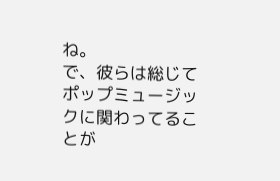ね。
で、彼らは総じてポップミュージックに関わってることが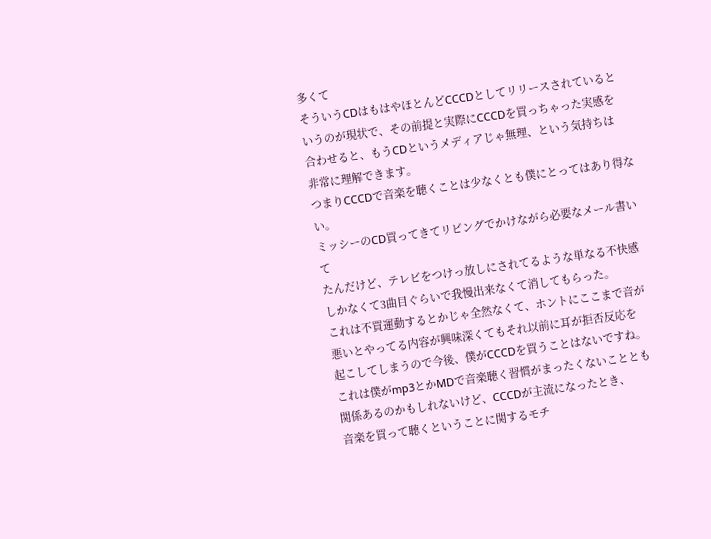多くて
そういうCDはもはやほとんどCCCDとしてリリースされていると
いうのが現状で、その前提と実際にCCCDを買っちゃった実感を
合わせると、もうCDというメディアじゃ無理、という気持ちは
非常に理解できます。
つまりCCCDで音楽を聴くことは少なくとも僕にとってはあり得ない。
ミッシーのCD買ってきてリビングでかけながら必要なメール書いて
たんだけど、テレビをつけっ放しにされてるような単なる不快感
しかなくて3曲目ぐらいで我慢出来なくて消してもらった。
これは不買運動するとかじゃ全然なくて、ホントにここまで音が
悪いとやってる内容が興味深くてもそれ以前に耳が拒否反応を
起こしてしまうので今後、僕がCCCDを買うことはないですね。
これは僕がmp3とかMDで音楽聴く習慣がまったくないこととも
関係あるのかもしれないけど、CCCDが主流になったとき、
音楽を買って聴くということに関するモチ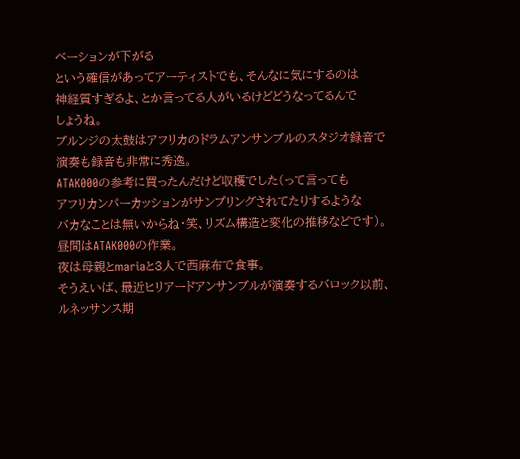ベーションが下がる
という確信があってアーティストでも、そんなに気にするのは
神経質すぎるよ、とか言ってる人がいるけどどうなってるんで
しょうね。
ブルンジの太鼓はアフリカのドラムアンサンブルのスタジオ録音で
演奏も録音も非常に秀逸。
ATAK000の参考に買ったんだけど収穫でした(って言っても
アフリカンパーカッションがサンプリングされてたりするような
バカなことは無いからね・笑、リズム構造と変化の推移などです)。
昼間はATAK000の作業。
夜は母親とmariaと3人で西麻布で食事。
そうえいば、最近ヒリアードアンサンブルが演奏するバロック以前、
ルネッサンス期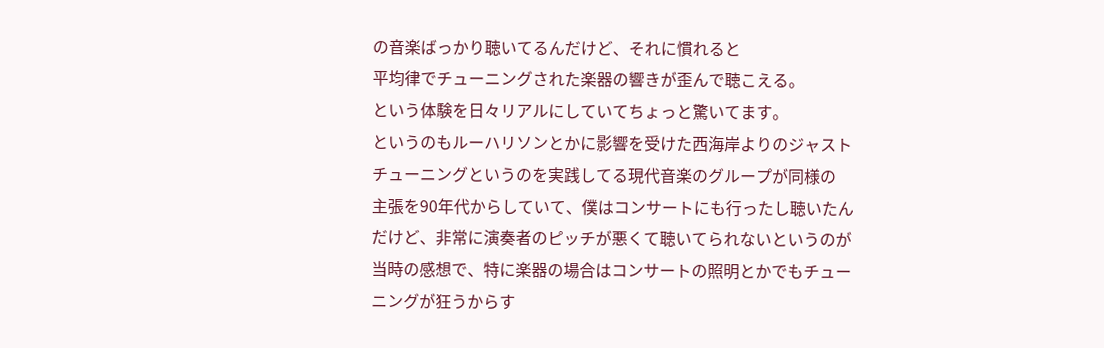の音楽ばっかり聴いてるんだけど、それに慣れると
平均律でチューニングされた楽器の響きが歪んで聴こえる。
という体験を日々リアルにしていてちょっと驚いてます。
というのもルーハリソンとかに影響を受けた西海岸よりのジャスト
チューニングというのを実践してる現代音楽のグループが同様の
主張を90年代からしていて、僕はコンサートにも行ったし聴いたん
だけど、非常に演奏者のピッチが悪くて聴いてられないというのが
当時の感想で、特に楽器の場合はコンサートの照明とかでもチュー
ニングが狂うからす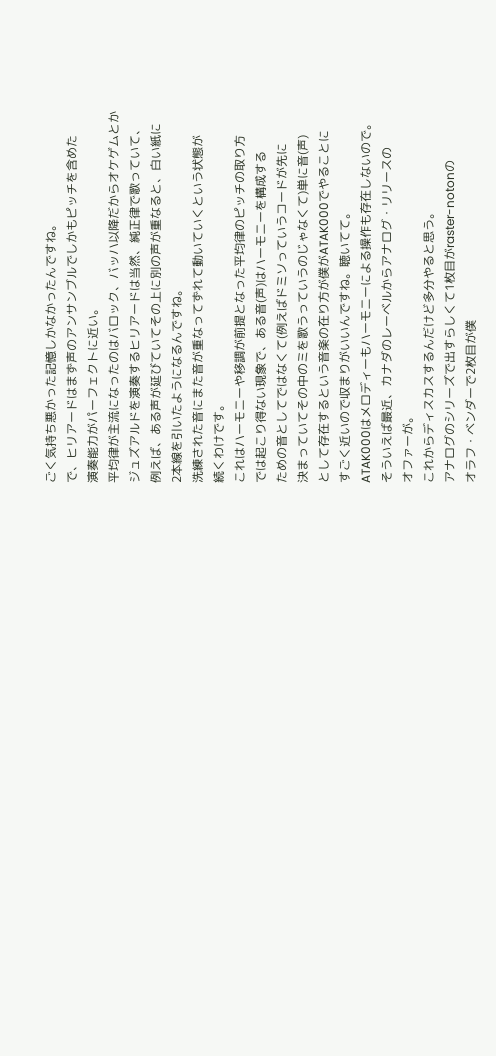ごく気持ち悪かった記憶しかなかったんですね。
で、ヒリアードはまず声のアンサンブルでしかもピッチを含めた
演奏能力がパーフェクトに近い。
平均律が主流になったのはバロック、バッハ以降だからオケゲムとか
ジュズアルドを演奏するヒリアードは当然、純正律で歌っていて、
例えば、ある声が延びていてその上に別の声が重なると、白い紙に
2本線を引いたようになるんですね。
洗練された音にまた音が重なってずれて動いていくという状態が
続くわけです。
これはハーモニーや移調が前提となった平均律のピッチの取り方
では起こり得ない現象で、ある音(声)はハーモニーを構成する
ための音としてではなくて(例えばドミソっていうコードが先に
決まっていてその中のミを歌うっていうのじゃなくて)単に音(声)
として存在するという音楽の在り方が僕がATAK000でやることに
すごく近いので収まりがいいんですね。聴いてて。
ATAK000はメロディーもハーモニーによる操作も存在しないので。
そういえば最近、カナダのレーベルからアナログ・リリースの
オファーが。
これからディスカスするんだけど多分やると思う。
アナログのシリーズで出すらしくて1枚目がraster-notonの
オラフ・ベンダーで2枚目が僕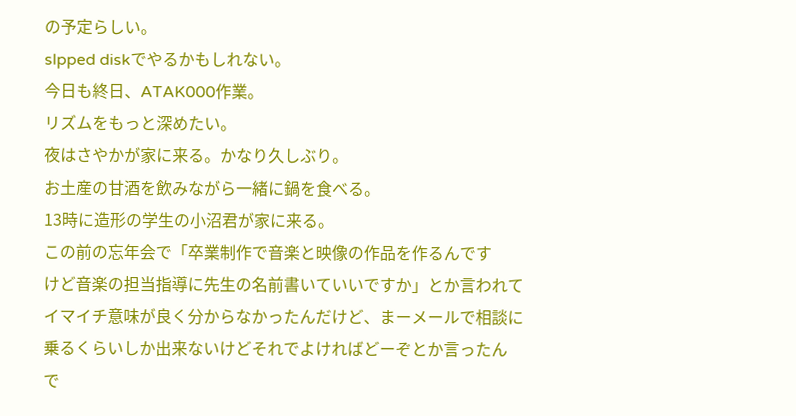の予定らしい。
slpped diskでやるかもしれない。
今日も終日、ATAK000作業。
リズムをもっと深めたい。
夜はさやかが家に来る。かなり久しぶり。
お土産の甘酒を飲みながら一緒に鍋を食べる。
13時に造形の学生の小沼君が家に来る。
この前の忘年会で「卒業制作で音楽と映像の作品を作るんです
けど音楽の担当指導に先生の名前書いていいですか」とか言われて
イマイチ意味が良く分からなかったんだけど、まーメールで相談に
乗るくらいしか出来ないけどそれでよければどーぞとか言ったん
で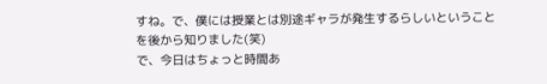すね。で、僕には授業とは別途ギャラが発生するらしいということ
を後から知りました(笑)
で、今日はちょっと時間あ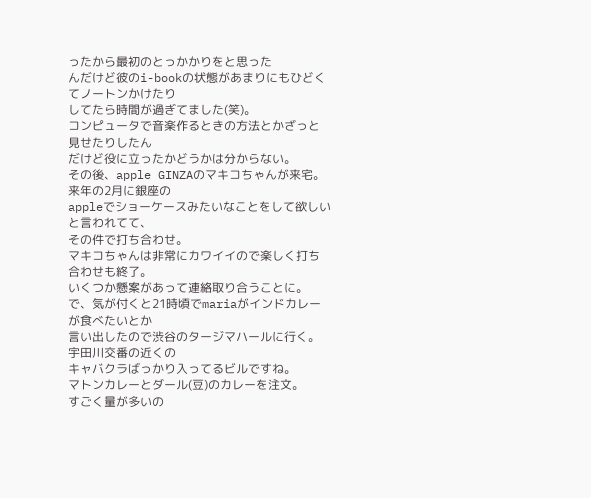ったから最初のとっかかりをと思った
んだけど彼のi-bookの状態があまりにもひどくてノートンかけたり
してたら時間が過ぎてました(笑)。
コンピュータで音楽作るときの方法とかざっと見せたりしたん
だけど役に立ったかどうかは分からない。
その後、apple GINZAのマキコちゃんが来宅。来年の2月に銀座の
appleでショーケースみたいなことをして欲しいと言われてて、
その件で打ち合わせ。
マキコちゃんは非常にカワイイので楽しく打ち合わせも終了。
いくつか懸案があって連絡取り合うことに。
で、気が付くと21時頃でmariaがインドカレーが食べたいとか
言い出したので渋谷のタージマハールに行く。宇田川交番の近くの
キャバクラばっかり入ってるビルですね。
マトンカレーとダール(豆)のカレーを注文。
すごく量が多いの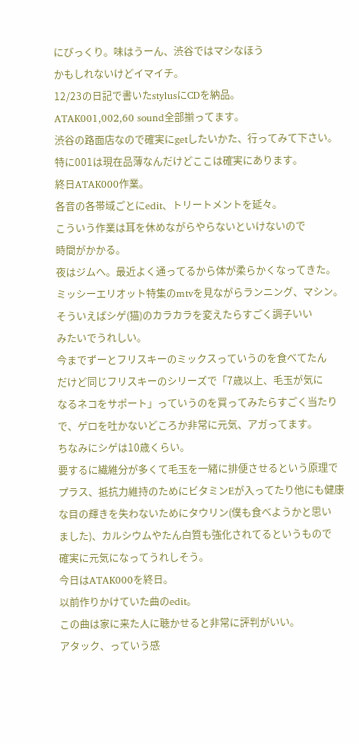にびっくり。味はうーん、渋谷ではマシなほう
かもしれないけどイマイチ。
12/23の日記で書いたstylusにCDを納品。
ATAK001,002,60 sound全部揃ってます。
渋谷の路面店なので確実にgetしたいかた、行ってみて下さい。
特に001は現在品薄なんだけどここは確実にあります。
終日ATAK000作業。
各音の各帯域ごとにedit、トリートメントを延々。
こういう作業は耳を休めながらやらないといけないので
時間がかかる。
夜はジムへ。最近よく通ってるから体が柔らかくなってきた。
ミッシーエリオット特集のmtvを見ながらランニング、マシン。
そういえばシゲ(猫)のカラカラを変えたらすごく調子いい
みたいでうれしい。
今までずーとフリスキーのミックスっていうのを食べてたん
だけど同じフリスキーのシリーズで「7歳以上、毛玉が気に
なるネコをサポート」っていうのを買ってみたらすごく当たり
で、ゲロを吐かないどころか非常に元気、アガってます。
ちなみにシゲは10歳くらい。
要するに繊維分が多くて毛玉を一緒に排便させるという原理で
プラス、抵抗力維持のためにビタミンEが入ってたり他にも健康
な目の輝きを失わないためにタウリン(僕も食べようかと思い
ました)、カルシウムやたん白質も強化されてるというもので
確実に元気になってうれしそう。
今日はATAK000を終日。
以前作りかけていた曲のedit。
この曲は家に来た人に聴かせると非常に評判がいい。
アタック、っていう感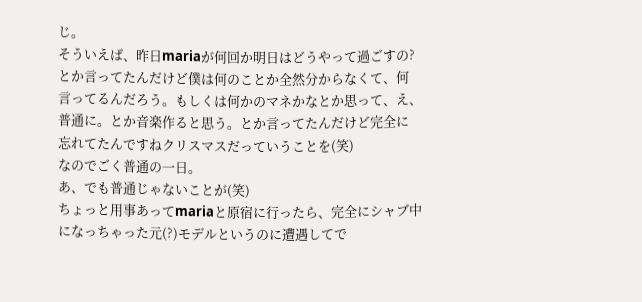じ。
そういえば、昨日mariaが何回か明日はどうやって過ごすの?
とか言ってたんだけど僕は何のことか全然分からなくて、何
言ってるんだろう。もしくは何かのマネかなとか思って、え、
普通に。とか音楽作ると思う。とか言ってたんだけど完全に
忘れてたんですねクリスマスだっていうことを(笑)
なのでごく普通の一日。
あ、でも普通じゃないことが(笑)
ちょっと用事あってmariaと原宿に行ったら、完全にシャブ中
になっちゃった元(?)モデルというのに遭遇してで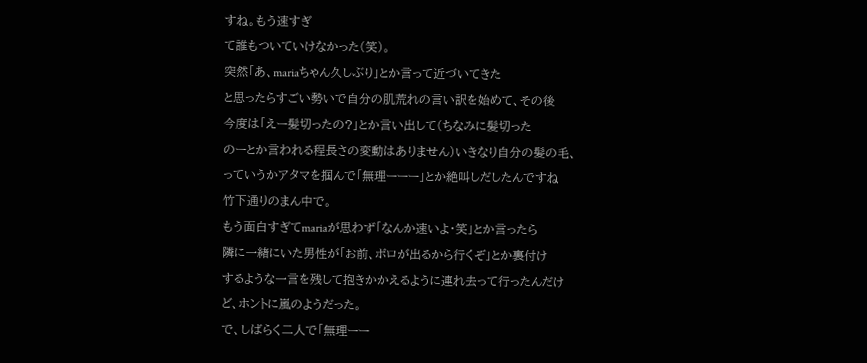すね。もう速すぎ
て誰もついていけなかった(笑)。
突然「あ、mariaちゃん久しぶり」とか言って近づいてきた
と思ったらすごい勢いで自分の肌荒れの言い訳を始めて、その後
今度は「えー髪切ったの?」とか言い出して(ちなみに髪切った
のーとか言われる程長さの変動はありません)いきなり自分の髪の毛、
っていうかアタマを掴んで「無理ーーー」とか絶叫しだしたんですね
竹下通りのまん中で。
もう面白すぎてmariaが思わず「なんか速いよ・笑」とか言ったら
隣に一緒にいた男性が「お前、ボロが出るから行くぞ」とか裏付け
するような一言を残して抱きかかえるように連れ去って行ったんだけ
ど、ホントに嵐のようだった。
で、しばらく二人で「無理ーー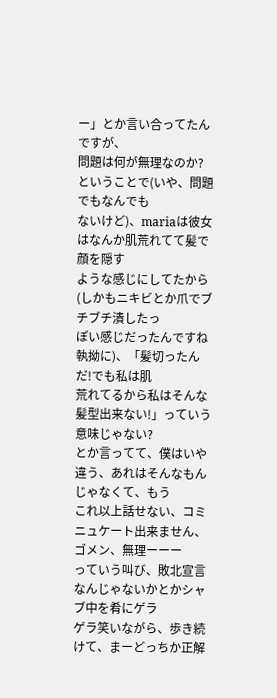ー」とか言い合ってたんですが、
問題は何が無理なのか?ということで(いや、問題でもなんでも
ないけど)、mariaは彼女はなんか肌荒れてて髪で顔を隠す
ような感じにしてたから(しかもニキビとか爪でブチブチ潰したっ
ぽい感じだったんですね執拗に)、「髪切ったんだ!でも私は肌
荒れてるから私はそんな髪型出来ない!」っていう意味じゃない?
とか言ってて、僕はいや違う、あれはそんなもんじゃなくて、もう
これ以上話せない、コミニュケート出来ません、ゴメン、無理ーーー
っていう叫び、敗北宣言なんじゃないかとかシャブ中を肴にゲラ
ゲラ笑いながら、歩き続けて、まーどっちか正解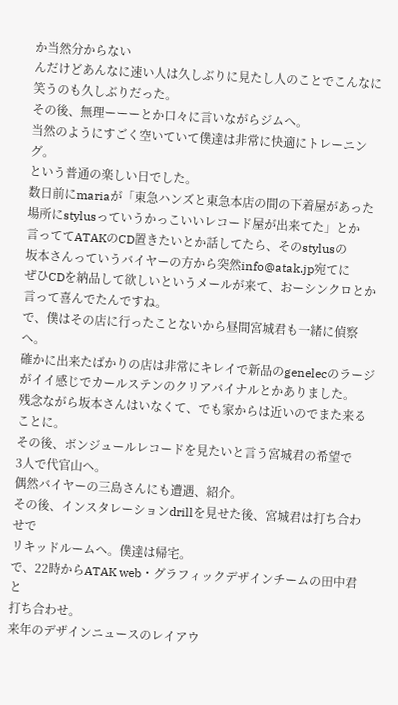か当然分からない
んだけどあんなに速い人は久しぶりに見たし人のことでこんなに
笑うのも久しぶりだった。
その後、無理ーーーとか口々に言いながらジムへ。
当然のようにすごく空いていて僕達は非常に快適にトレーニング。
という普通の楽しい日でした。
数日前にmariaが「東急ハンズと東急本店の間の下着屋があった
場所にstylusっていうかっこいいレコード屋が出来てた」とか
言っててATAKのCD置きたいとか話してたら、そのstylusの
坂本さんっていうバイヤーの方から突然info@atak.jp宛てに
ぜひCDを納品して欲しいというメールが来て、おーシンクロとか
言って喜んでたんですね。
で、僕はその店に行ったことないから昼間宮城君も一緒に偵察へ。
確かに出来たばかりの店は非常にキレイで新品のgenelecのラージ
がイイ感じでカールステンのクリアバイナルとかありました。
残念ながら坂本さんはいなくて、でも家からは近いのでまた来る
ことに。
その後、ボンジュールレコードを見たいと言う宮城君の希望で
3人で代官山へ。
偶然バイヤーの三島さんにも遭遇、紹介。
その後、インスタレーションdrillを見せた後、宮城君は打ち合わせで
リキッドルームへ。僕達は帰宅。
で、22時からATAK web・グラフィックデザインチームの田中君と
打ち合わせ。
来年のデザインニュースのレイアウ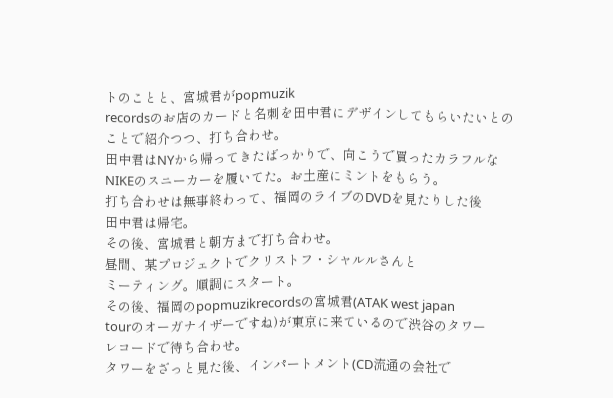トのことと、宮城君がpopmuzik
recordsのお店のカードと名刺を田中君にデザインしてもらいたいとの
ことで紹介つつ、打ち合わせ。
田中君はNYから帰ってきたばっかりで、向こうで買ったカラフルな
NIKEのスニーカーを履いてた。お土産にミントをもらう。
打ち合わせは無事終わって、福岡のライブのDVDを見たりした後
田中君は帰宅。
その後、宮城君と朝方まで打ち合わせ。
昼間、某プロジェクトでクリストフ・シャルルさんと
ミーティング。順調にスタート。
その後、福岡のpopmuzikrecordsの宮城君(ATAK west japan
tourのオーガナイザーですね)が東京に来ているので渋谷のタワー
レコードで待ち合わせ。
タワーをざっと見た後、インパートメント(CD流通の会社で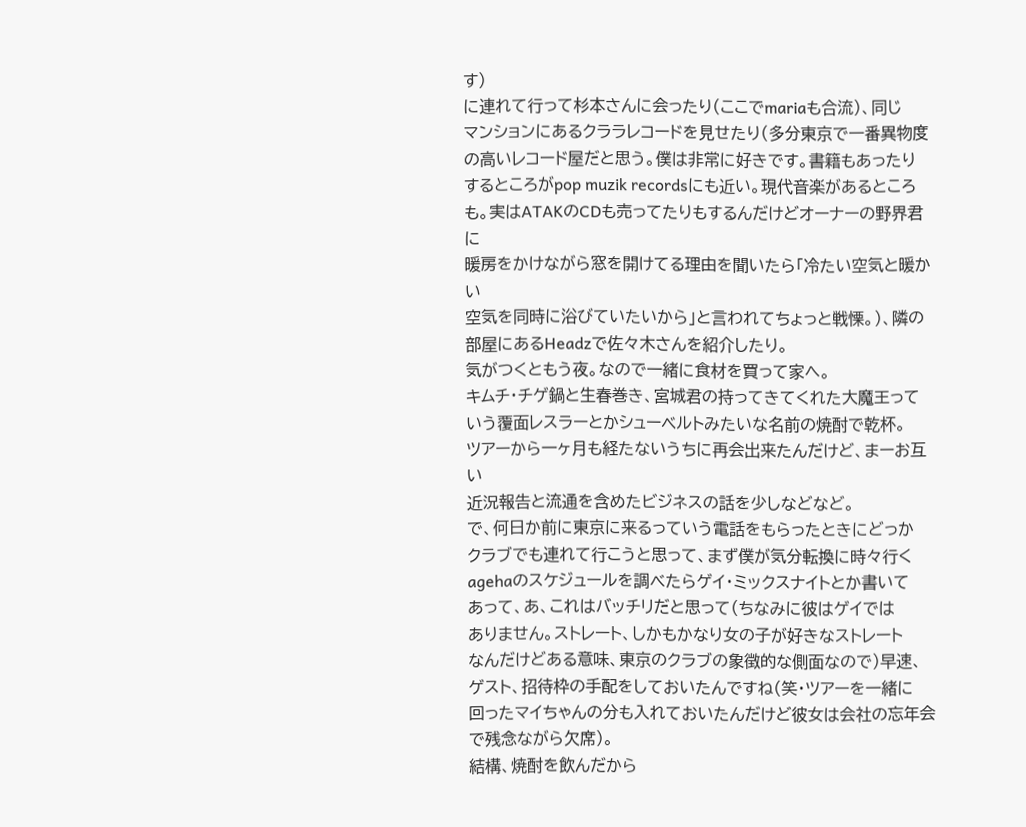す)
に連れて行って杉本さんに会ったり(ここでmariaも合流)、同じ
マンションにあるクララレコードを見せたり(多分東京で一番異物度
の高いレコード屋だと思う。僕は非常に好きです。書籍もあったり
するところがpop muzik recordsにも近い。現代音楽があるところ
も。実はATAKのCDも売ってたりもするんだけどオーナーの野界君に
暖房をかけながら窓を開けてる理由を聞いたら「冷たい空気と暖かい
空気を同時に浴びていたいから」と言われてちょっと戦慄。)、隣の
部屋にあるHeadzで佐々木さんを紹介したり。
気がつくともう夜。なので一緒に食材を買って家へ。
キムチ・チゲ鍋と生春巻き、宮城君の持ってきてくれた大魔王って
いう覆面レスラーとかシューベルトみたいな名前の焼酎で乾杯。
ツアーから一ヶ月も経たないうちに再会出来たんだけど、まーお互い
近況報告と流通を含めたビジネスの話を少しなどなど。
で、何日か前に東京に来るっていう電話をもらったときにどっか
クラブでも連れて行こうと思って、まず僕が気分転換に時々行く
agehaのスケジュールを調べたらゲイ・ミックスナイトとか書いて
あって、あ、これはバッチリだと思って(ちなみに彼はゲイでは
ありません。ストレート、しかもかなり女の子が好きなストレート
なんだけどある意味、東京のクラブの象徴的な側面なので)早速、
ゲスト、招待枠の手配をしておいたんですね(笑・ツアーを一緒に
回ったマイちゃんの分も入れておいたんだけど彼女は会社の忘年会
で残念ながら欠席)。
結構、焼酎を飲んだから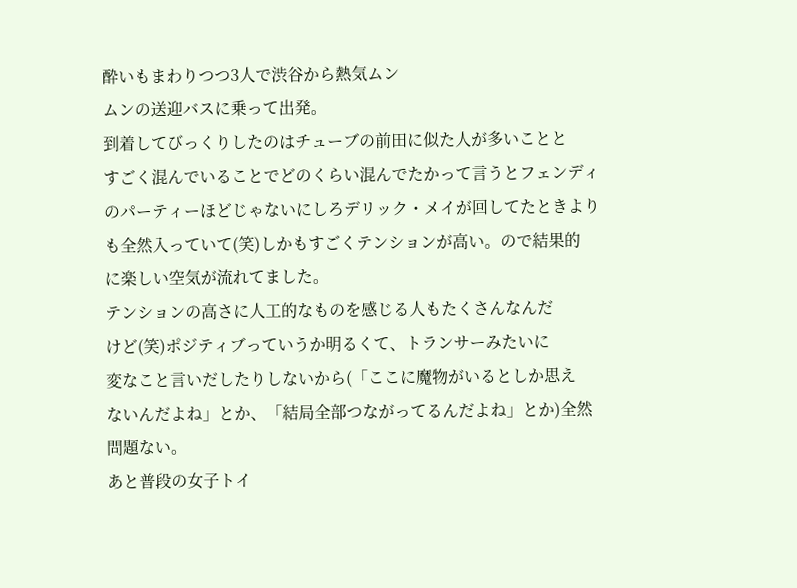酔いもまわりつつ3人で渋谷から熱気ムン
ムンの送迎バスに乗って出発。
到着してびっくりしたのはチューブの前田に似た人が多いことと
すごく混んでいることでどのくらい混んでたかって言うとフェンディ
のパーティーほどじゃないにしろデリック・メイが回してたときより
も全然入っていて(笑)しかもすごくテンションが高い。ので結果的
に楽しい空気が流れてました。
テンションの高さに人工的なものを感じる人もたくさんなんだ
けど(笑)ポジティブっていうか明るくて、トランサーみたいに
変なこと言いだしたりしないから(「ここに魔物がいるとしか思え
ないんだよね」とか、「結局全部つながってるんだよね」とか)全然
問題ない。
あと普段の女子トイ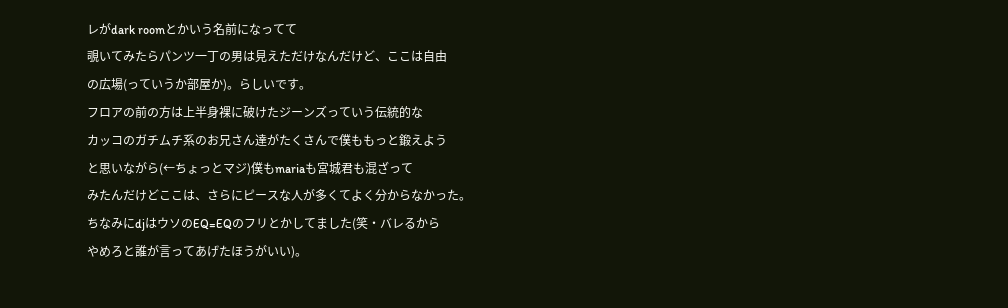レがdark roomとかいう名前になってて
覗いてみたらパンツ一丁の男は見えただけなんだけど、ここは自由
の広場(っていうか部屋か)。らしいです。
フロアの前の方は上半身裸に破けたジーンズっていう伝統的な
カッコのガチムチ系のお兄さん達がたくさんで僕ももっと鍛えよう
と思いながら(←ちょっとマジ)僕もmariaも宮城君も混ざって
みたんだけどここは、さらにピースな人が多くてよく分からなかった。
ちなみにdjはウソのEQ=EQのフリとかしてました(笑・バレるから
やめろと誰が言ってあげたほうがいい)。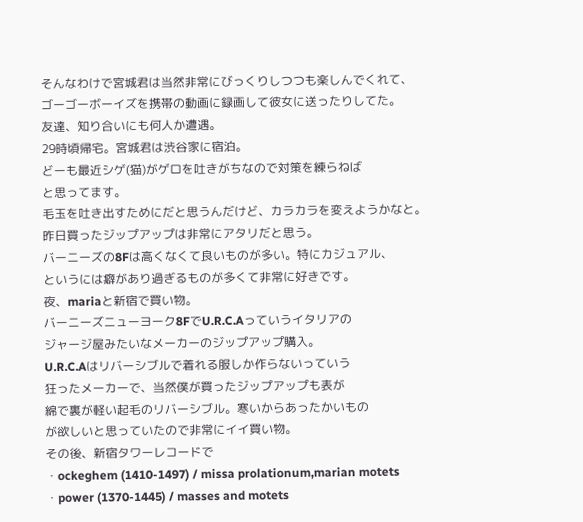そんなわけで宮城君は当然非常にびっくりしつつも楽しんでくれて、
ゴーゴーボーイズを携帯の動画に録画して彼女に送ったりしてた。
友達、知り合いにも何人か遭遇。
29時頃帰宅。宮城君は渋谷家に宿泊。
どーも最近シゲ(猫)がゲロを吐きがちなので対策を練らねば
と思ってます。
毛玉を吐き出すためにだと思うんだけど、カラカラを変えようかなと。
昨日買ったジップアップは非常にアタリだと思う。
バーニーズの8Fは高くなくて良いものが多い。特にカジュアル、
というには癖があり過ぎるものが多くて非常に好きです。
夜、mariaと新宿で買い物。
バーニーズニューヨーク8FでU.R.C.Aっていうイタリアの
ジャージ屋みたいなメーカーのジップアップ購入。
U.R.C.Aはリバーシブルで着れる服しか作らないっていう
狂ったメーカーで、当然僕が買ったジップアップも表が
綿で裏が軽い起毛のリバーシブル。寒いからあったかいもの
が欲しいと思っていたので非常にイイ買い物。
その後、新宿タワーレコードで
・ockeghem (1410-1497) / missa prolationum,marian motets
・power (1370-1445) / masses and motets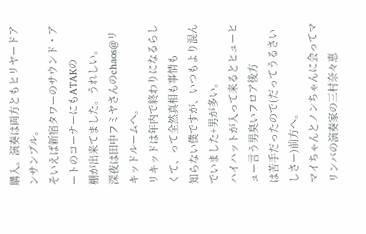購入。演奏は両方ともヒリヤードアンサンブル。
そいえば新宿タワーのサウンド・アートのコーナーにもATAKの
棚が出来てました。うれしい。
深夜は田中フミヤさんのchaos@リキッドルームへ。
リキッドは年内で終わりになるらしくて、って全然真相も事情も
知らない僕ですが、いつもより混んでいました+男が多い。
ハイハットが入って来るとヒューヒュー言う男臭いフロア後方
は苦手だったので(だってうるさいしさー)前方へ。
マイちゃんとノンちゃんに会ってマリンバの演奏家の三村奈々恵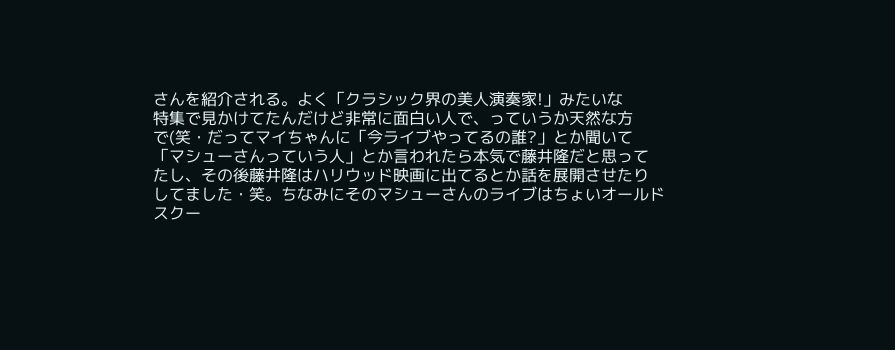さんを紹介される。よく「クラシック界の美人演奏家!」みたいな
特集で見かけてたんだけど非常に面白い人で、っていうか天然な方
で(笑・だってマイちゃんに「今ライブやってるの誰?」とか聞いて
「マシューさんっていう人」とか言われたら本気で藤井隆だと思って
たし、その後藤井隆はハリウッド映画に出てるとか話を展開させたり
してました・笑。ちなみにそのマシューさんのライブはちょいオールド
スクー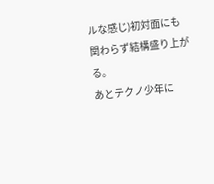ルな感じ)初対面にも関わらず結構盛り上がる。
あとテクノ少年に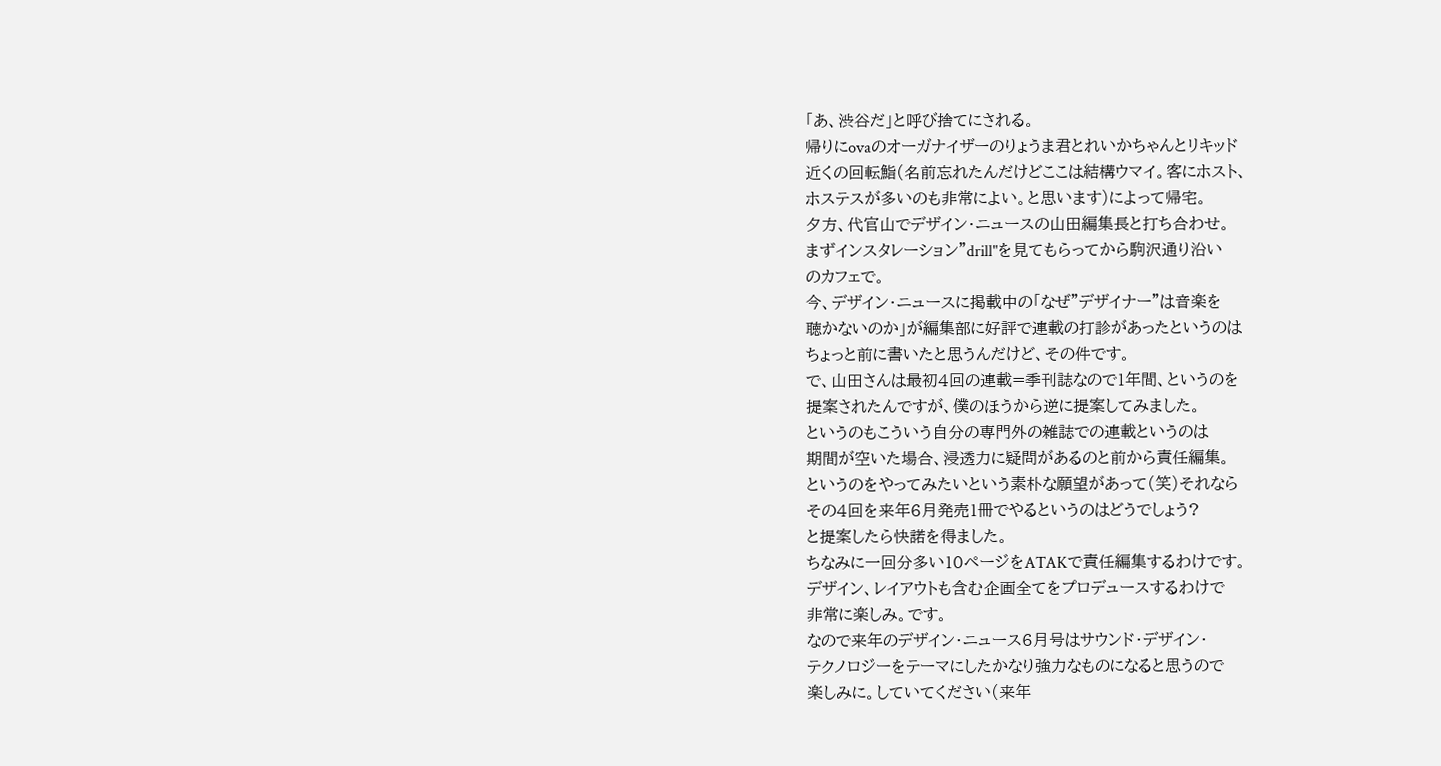「あ、渋谷だ」と呼び捨てにされる。
帰りにovaのオーガナイザーのりょうま君とれいかちゃんとリキッド
近くの回転鮨(名前忘れたんだけどここは結構ウマイ。客にホスト、
ホステスが多いのも非常によい。と思います)によって帰宅。
夕方、代官山でデザイン・ニュースの山田編集長と打ち合わせ。
まずインスタレーション"drill"を見てもらってから駒沢通り沿い
のカフェで。
今、デザイン・ニュースに掲載中の「なぜ"デザイナー"は音楽を
聴かないのか」が編集部に好評で連載の打診があったというのは
ちょっと前に書いたと思うんだけど、その件です。
で、山田さんは最初4回の連載=季刊誌なので1年間、というのを
提案されたんですが、僕のほうから逆に提案してみました。
というのもこういう自分の専門外の雑誌での連載というのは
期間が空いた場合、浸透力に疑問があるのと前から責任編集。
というのをやってみたいという素朴な願望があって(笑)それなら
その4回を来年6月発売1冊でやるというのはどうでしょう?
と提案したら快諾を得ました。
ちなみに一回分多い10ページをATAKで責任編集するわけです。
デザイン、レイアウトも含む企画全てをプロデュースするわけで
非常に楽しみ。です。
なので来年のデザイン・ニュース6月号はサウンド・デザイン・
テクノロジーをテーマにしたかなり強力なものになると思うので
楽しみに。していてください(来年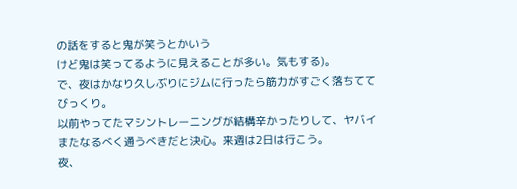の話をすると鬼が笑うとかいう
けど鬼は笑ってるように見えることが多い。気もする)。
で、夜はかなり久しぶりにジムに行ったら筋力がすごく落ちてて
びっくり。
以前やってたマシントレーニングが結構辛かったりして、ヤバイ
またなるべく通うべきだと決心。来週は2日は行こう。
夜、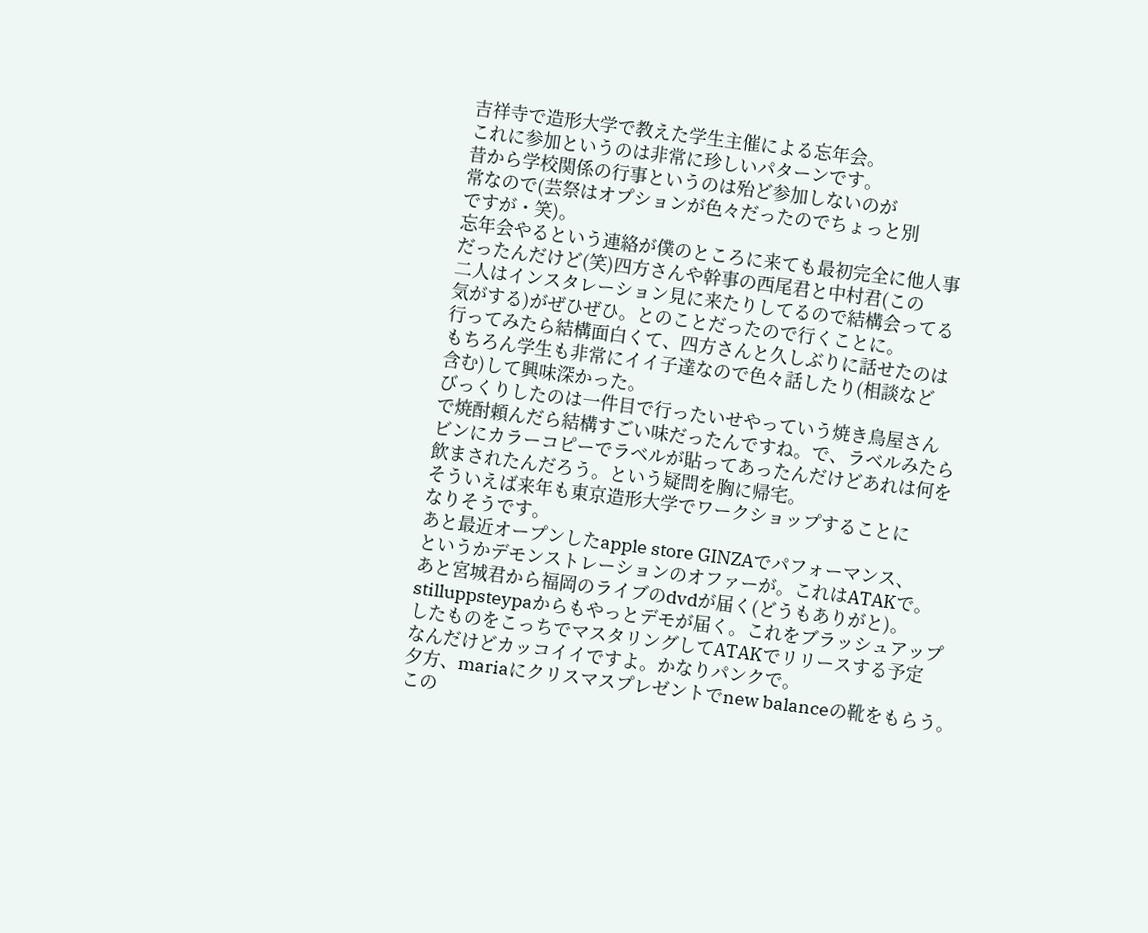吉祥寺で造形大学で教えた学生主催による忘年会。
これに参加というのは非常に珍しいパターンです。
昔から学校関係の行事というのは殆ど参加しないのが
常なので(芸祭はオプションが色々だったのでちょっと別
ですが・笑)。
忘年会やるという連絡が僕のところに来ても最初完全に他人事
だったんだけど(笑)四方さんや幹事の西尾君と中村君(この
二人はインスタレーション見に来たりしてるので結構会ってる
気がする)がぜひぜひ。とのことだったので行くことに。
行ってみたら結構面白くて、四方さんと久しぶりに話せたのは
もちろん学生も非常にイイ子達なので色々話したり(相談など
含む)して興味深かった。
びっくりしたのは一件目で行ったいせやっていう焼き鳥屋さん
で焼酎頼んだら結構すごい味だったんですね。で、ラベルみたら
ビンにカラーコピーでラベルが貼ってあったんだけどあれは何を
飲まされたんだろう。という疑問を胸に帰宅。
そういえば来年も東京造形大学でワークショップすることに
なりそうです。
あと最近オープンしたapple store GINZAでパフォーマンス、
というかデモンストレーションのオファーが。これはATAKで。
あと宮城君から福岡のライブのdvdが届く(どうもありがと)。
stilluppsteypaからもやっとデモが届く。これをブラッシュアップ
したものをこっちでマスタリングしてATAKでリリースする予定
なんだけどカッコイイですよ。かなりパンクで。
夕方、mariaにクリスマスプレゼントでnew balanceの靴をもらう。
この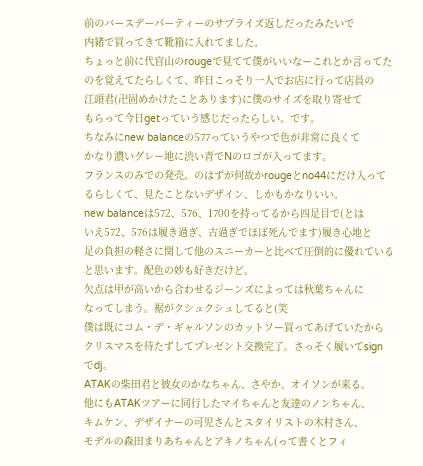前のバースデーパーティーのサプライズ返しだったみたいで
内緒で買ってきて靴箱に入れてました。
ちょっと前に代官山のrougeで見てて僕がいいなーこれとか言ってた
のを覚えてたらしくて、昨日こっそり一人でお店に行って店員の
江頭君(卍固めかけたことあります)に僕のサイズを取り寄せて
もらって今日getっていう感じだったらしい。です。
ちなみにnew balanceの577っていうやつで色が非常に良くて
かなり濃いグレー地に渋い青でNのロゴが入ってます。
フランスのみでの発売。のはずが何故かrougeとno44にだけ入って
るらしくて、見たことないデザイン、しかもかなりいい。
new balanceは572、576、1700を持ってるから四足目で(とは
いえ572、576は履き過ぎ、古過ぎでほぼ死んでます)履き心地と
足の負担の軽さに関して他のスニーカーと比べて圧倒的に優れている
と思います。配色の妙も好きだけど。
欠点は甲が高いから合わせるジーンズによっては秋葉ちゃんに
なってしまう。裾がクシュクシュしてると(笑
僕は既にコム・デ・ギャルソンのカットソー買ってあげていたから
クリスマスを待たずしてプレゼント交換完了。さっそく履いてsign
でdj。
ATAKの柴田君と彼女のかなちゃん、さやか、オイソンが来る。
他にもATAKツアーに同行したマイちゃんと友達のノンちゃん、
キムケン、デザイナーの可児さんとスタイリストの木村さん、
モデルの森田まりあちゃんとアキノちゃん(って書くとフィ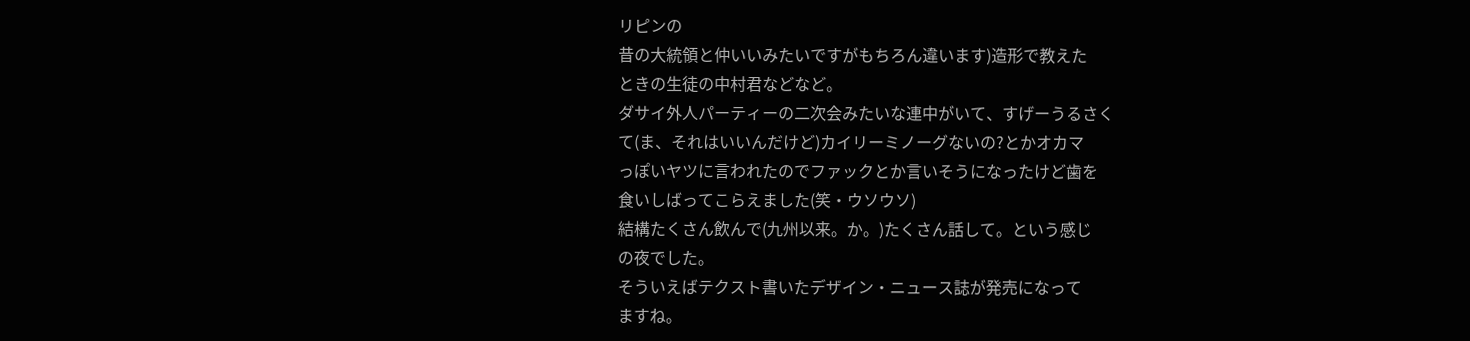リピンの
昔の大統領と仲いいみたいですがもちろん違います)造形で教えた
ときの生徒の中村君などなど。
ダサイ外人パーティーの二次会みたいな連中がいて、すげーうるさく
て(ま、それはいいんだけど)カイリーミノーグないの?とかオカマ
っぽいヤツに言われたのでファックとか言いそうになったけど歯を
食いしばってこらえました(笑・ウソウソ)
結構たくさん飲んで(九州以来。か。)たくさん話して。という感じ
の夜でした。
そういえばテクスト書いたデザイン・ニュース誌が発売になって
ますね。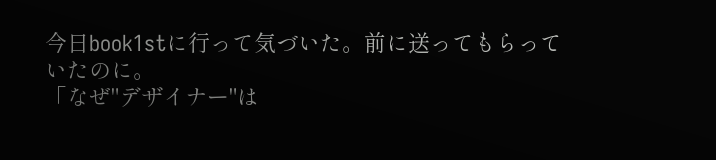今日book1stに行って気づいた。前に送ってもらって
いたのに。
「なぜ"デザイナー"は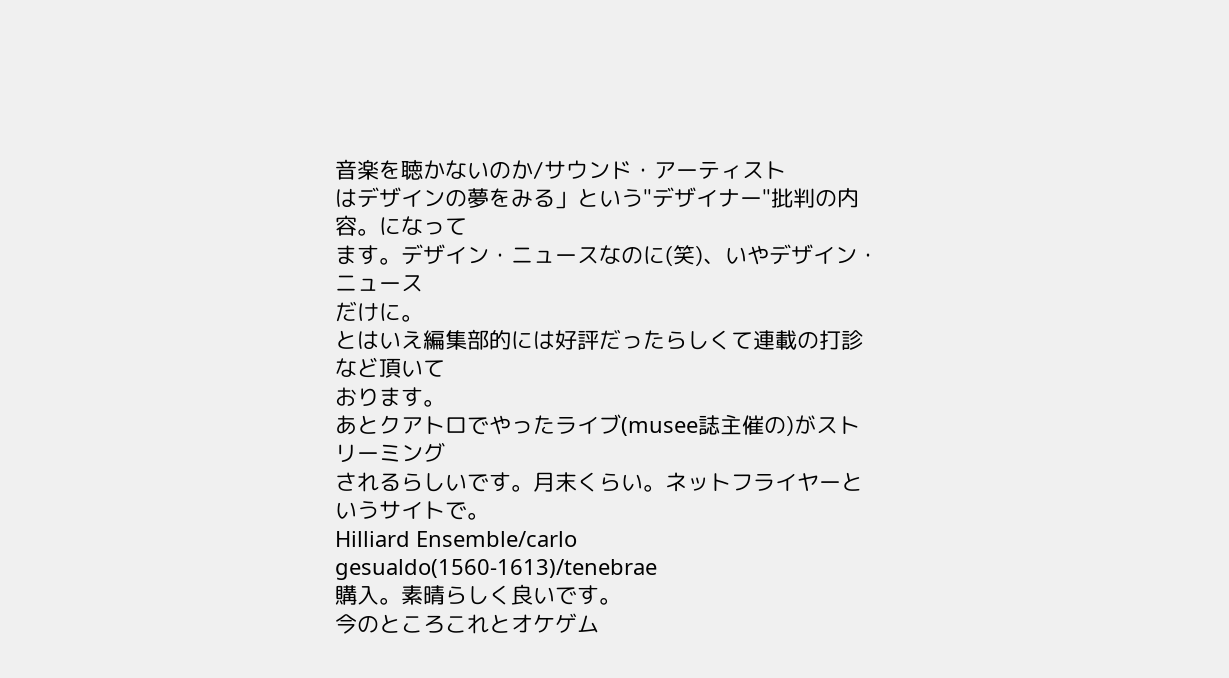音楽を聴かないのか/サウンド・アーティスト
はデザインの夢をみる」という"デザイナー"批判の内容。になって
ます。デザイン・ニュースなのに(笑)、いやデザイン・ニュース
だけに。
とはいえ編集部的には好評だったらしくて連載の打診など頂いて
おります。
あとクアトロでやったライブ(musee誌主催の)がストリーミング
されるらしいです。月末くらい。ネットフライヤーというサイトで。
Hilliard Ensemble/carlo gesualdo(1560-1613)/tenebrae
購入。素晴らしく良いです。
今のところこれとオケゲム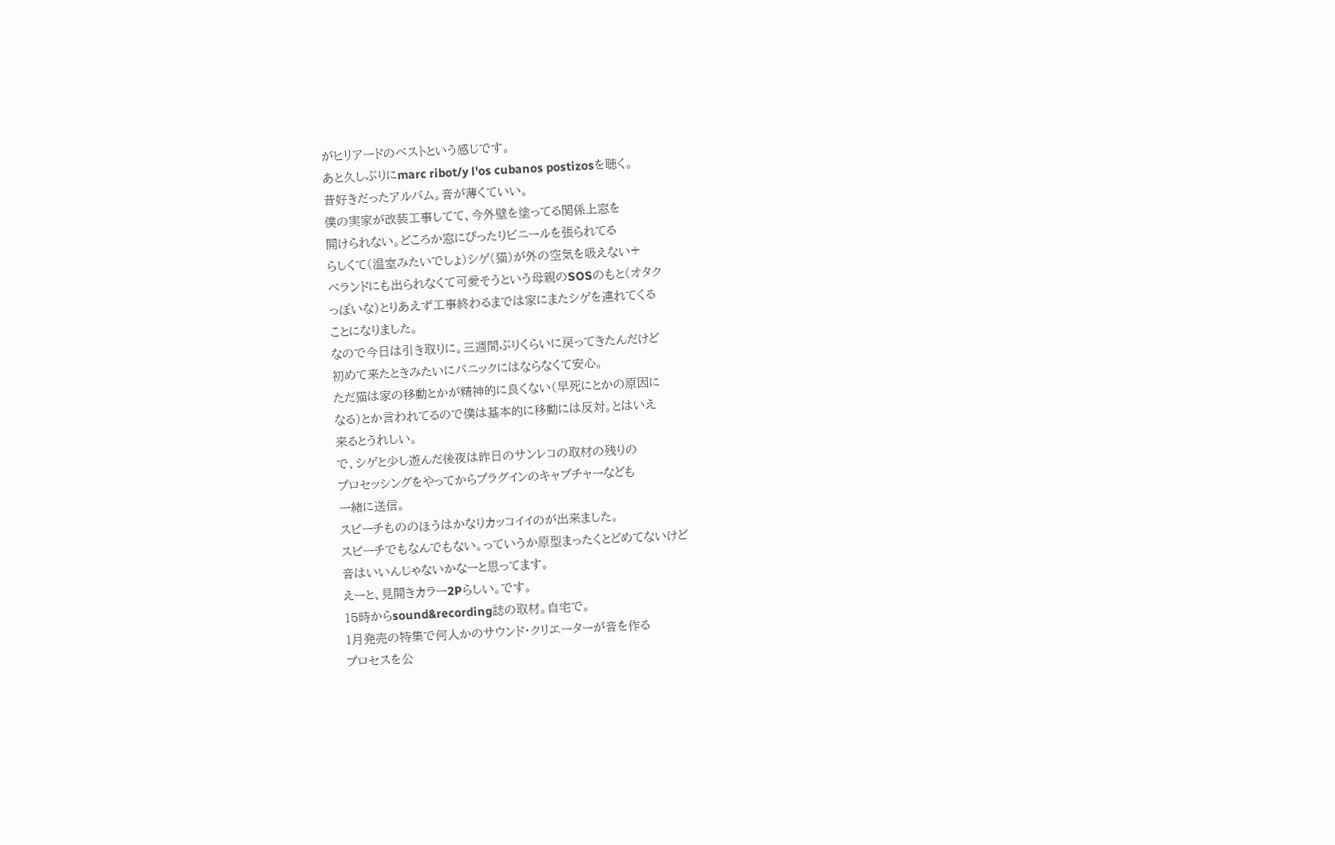がヒリアードのベストという感じです。
あと久しぶりにmarc ribot/y l'os cubanos postizosを聴く。
昔好きだったアルバム。音が薄くていい。
僕の実家が改装工事してて、今外壁を塗ってる関係上窓を
開けられない。どころか窓にぴったりビニールを張られてる
らしくて(温室みたいでしょ)シゲ(猫)が外の空気を吸えない+
ベランドにも出られなくて可愛そうという母親のSOSのもと(オタク
っぽいな)とりあえず工事終わるまでは家にまたシゲを連れてくる
ことになりました。
なので今日は引き取りに。三週間ぶりくらいに戻ってきたんだけど
初めて来たときみたいにパニックにはならなくて安心。
ただ猫は家の移動とかが精神的に良くない(早死にとかの原因に
なる)とか言われてるので僕は基本的に移動には反対。とはいえ
来るとうれしい。
で、シゲと少し遊んだ後夜は昨日のサンレコの取材の残りの
プロセッシングをやってからプラグインのキャプチャーなども
一緒に送信。
スピーチもののほうはかなりカッコイイのが出来ました。
スピーチでもなんでもない。っていうか原型まったくとどめてないけど
音はいいんじゃないかなーと思ってます。
えーと、見開きカラー2Pらしい。です。
15時からsound&recording誌の取材。自宅で。
1月発売の特集で何人かのサウンド・クリエーターが音を作る
プロセスを公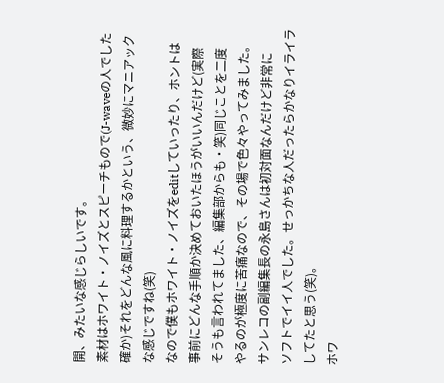開、みたいな感じらしいです。
素材はホワイト・ノイズとスピーチもので(J-waveの人でした
確か)それをどんな風に料理するかという、微妙にマニアック
な感じですね(笑)
なので僕もホワイト・ノイズをeditしていったり、ホントは
事前にどんな手順か決めておいたほうがいいんだけど(実際
そうも言われてました、編集部からも・笑)同じことを二度
やるのが極度に苦痛なので、その場で色々やってみました。
サンレコの副編集長の永島さんは初対面なんだけど非常に
ソフトでイイ人でした。せっかちな人だったらかなりイライラ
してたと思う(笑)。
ホワ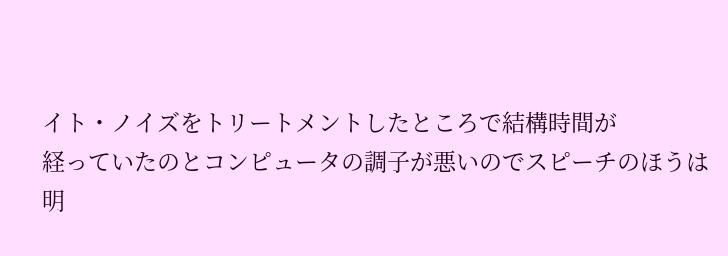イト・ノイズをトリートメントしたところで結構時間が
経っていたのとコンピュータの調子が悪いのでスピーチのほうは
明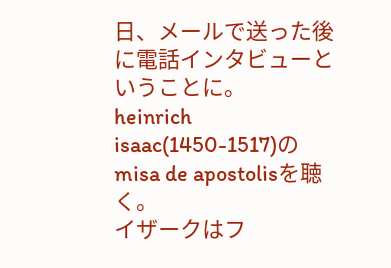日、メールで送った後に電話インタビューということに。
heinrich isaac(1450-1517)のmisa de apostolisを聴く。
イザークはフ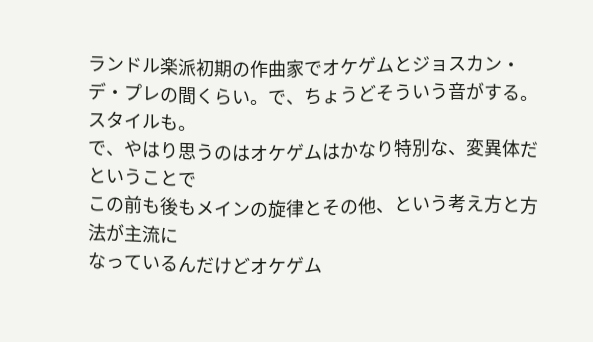ランドル楽派初期の作曲家でオケゲムとジョスカン・
デ・プレの間くらい。で、ちょうどそういう音がする。スタイルも。
で、やはり思うのはオケゲムはかなり特別な、変異体だということで
この前も後もメインの旋律とその他、という考え方と方法が主流に
なっているんだけどオケゲム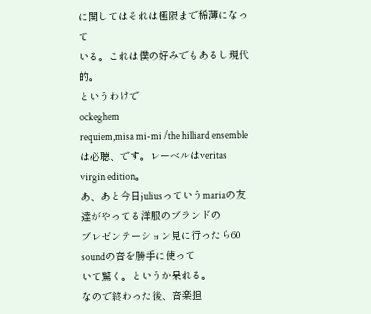に関してはそれは極限まで稀薄になって
いる。これは僕の好みでもあるし現代的。
というわけで
ockeghem
requiem,misa mi-mi /the hilliard ensemble
は必聴、です。レーベルはveritas virgin edition。
あ、あと今日juliusっていうmariaの友達がやってる洋服のブランドの
ブレゼンテーション見に行ったら60 soundの音を勝手に使って
いて驚く。というか呆れる。
なので終わった後、音楽担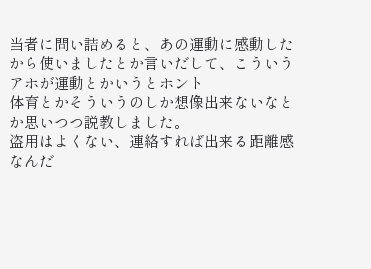当者に問い詰めると、あの運動に感動した
から使いましたとか言いだして、こういうアホが運動とかいうとホント
体育とかそういうのしか想像出来ないなとか思いつつ説教しました。
盗用はよくない、連絡すれば出来る距離感なんだ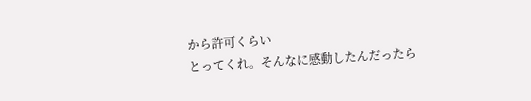から許可くらい
とってくれ。そんなに感動したんだったら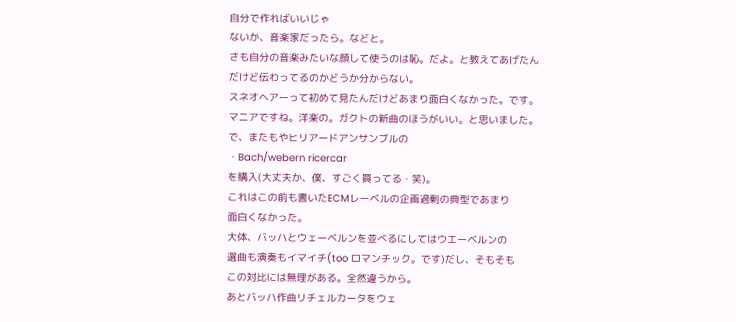自分で作ればいいじゃ
ないか、音楽家だったら。などと。
さも自分の音楽みたいな顔して使うのは恥。だよ。と教えてあげたん
だけど伝わってるのかどうか分からない。
スネオヘアーって初めて見たんだけどあまり面白くなかった。です。
マニアですね。洋楽の。ガクトの新曲のほうがいい。と思いました。
で、またもやヒリアードアンサンブルの
・Bach/webern ricercar
を購入(大丈夫か、僕、すごく買ってる・笑)。
これはこの前も書いたECMレーベルの企画過剰の典型であまり
面白くなかった。
大体、バッハとウェーベルンを並べるにしてはウエーベルンの
選曲も演奏もイマイチ(too ロマンチック。です)だし、そもそも
この対比には無理がある。全然違うから。
あとバッハ作曲リチェルカータをウェ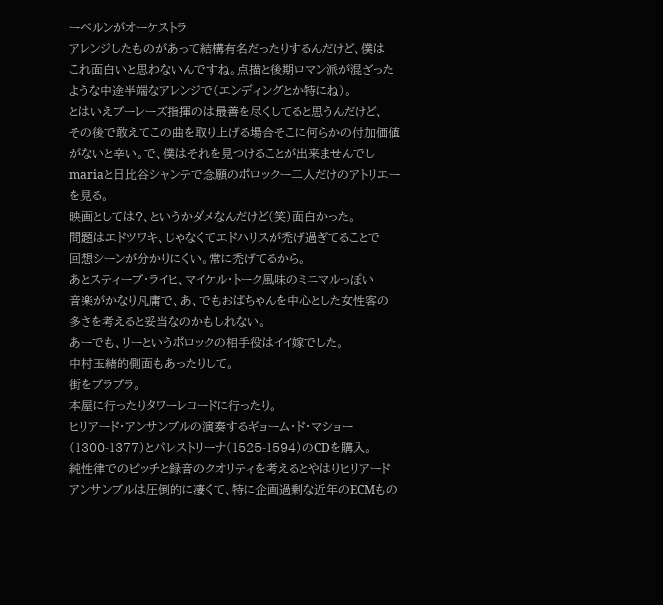ーベルンがオーケストラ
アレンジしたものがあって結構有名だったりするんだけど、僕は
これ面白いと思わないんですね。点描と後期ロマン派が混ざった
ような中途半端なアレンジで(エンディングとか特にね)。
とはいえブーレーズ指揮のは最善を尽くしてると思うんだけど、
その後で敢えてこの曲を取り上げる場合そこに何らかの付加価値
がないと辛い。で、僕はそれを見つけることが出来ませんでし
mariaと日比谷シャンテで念願のポロックー二人だけのアトリエー
を見る。
映画としては?、というかダメなんだけど(笑)面白かった。
問題はエドツワキ、じゃなくてエドハリスが禿げ過ぎてることで
回想シーンが分かりにくい。常に禿げてるから。
あとスティーブ・ライヒ、マイケル・トーク風味のミニマルっぽい
音楽がかなり凡庸で、あ、でもおばちゃんを中心とした女性客の
多さを考えると妥当なのかもしれない。
あーでも、リーというポロックの相手役はイイ嫁でした。
中村玉緒的側面もあったりして。
街をブラブラ。
本屋に行ったりタワーレコードに行ったり。
ヒリアード・アンサンブルの演奏するギョーム・ド・マショー
(1300-1377)とパレストリーナ(1525-1594)のCDを購入。
純性律でのピッチと録音のクオリティを考えるとやはりヒリアード
アンサンブルは圧倒的に凄くて、特に企画過剰な近年のECMもの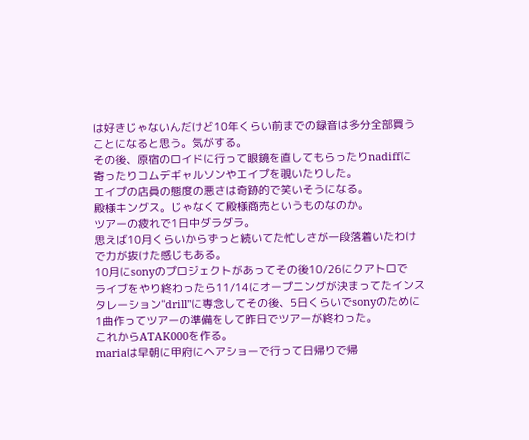は好きじゃないんだけど10年くらい前までの録音は多分全部買う
ことになると思う。気がする。
その後、原宿のロイドに行って眼鏡を直してもらったりnadiffに
寄ったりコムデギャルソンやエイプを覗いたりした。
エイプの店員の態度の悪さは奇跡的で笑いそうになる。
殿様キングス。じゃなくて殿様商売というものなのか。
ツアーの疲れで1日中ダラダラ。
思えば10月くらいからずっと続いてた忙しさが一段落着いたわけ
で力が抜けた感じもある。
10月にsonyのプロジェクトがあってその後10/26にクアトロで
ライブをやり終わったら11/14にオープニングが決まってたインス
タレーション"drill"に専念してその後、5日くらいでsonyのために
1曲作ってツアーの準備をして昨日でツアーが終わった。
これからATAK000を作る。
mariaは早朝に甲府にヘアショーで行って日帰りで帰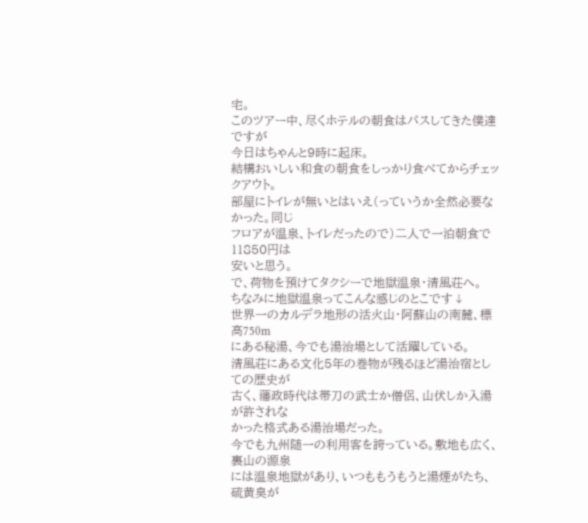宅。
このツアー中、尽くホテルの朝食はパスしてきた僕達ですが
今日はちゃんと9時に起床。
結構おいしい和食の朝食をしっかり食べてからチェックアウト。
部屋にトイレが無いとはいえ(っていうか全然必要なかった。同じ
フロアが温泉、トイレだったので)二人で一泊朝食で11850円は
安いと思う。
で、荷物を預けてタクシーで地獄温泉・清風荘へ。
ちなみに地獄温泉ってこんな感じのとこです↓
世界一のカルデラ地形の活火山・阿蘇山の南麓、標高750m
にある秘湯、今でも湯治場として活躍している。
清風荘にある文化5年の巻物が残るほど湯治宿としての歴史が
古く、藩政時代は帯刀の武士か僧侶、山伏しか入湯が許されな
かった格式ある湯治場だった。
今でも九州随一の利用客を誇っている。敷地も広く、裏山の源泉
には温泉地獄があり、いつももうもうと湯煙がたち、硫黄臭が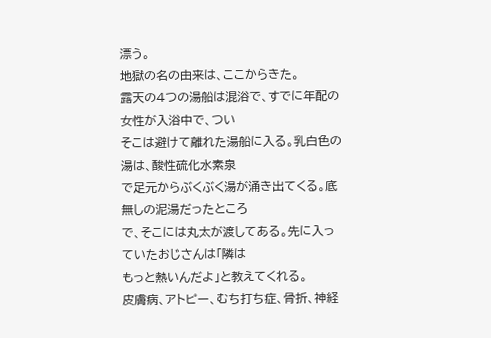漂う。
地獄の名の由来は、ここからきた。
露天の4つの湯船は混浴で、すでに年配の女性が入浴中で、つい
そこは避けて離れた湯船に入る。乳白色の湯は、酸性硫化水素泉
で足元からぶくぶく湯が涌き出てくる。底無しの泥湯だったところ
で、そこには丸太が渡してある。先に入っていたおじさんは「隣は
もっと熱いんだよ」と教えてくれる。
皮膚病、アトピー、むち打ち症、骨折、神経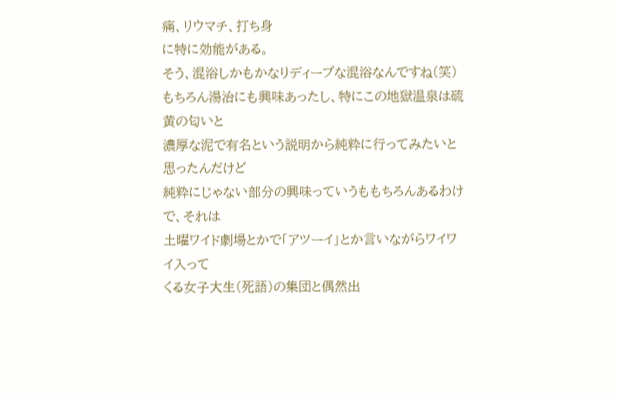痛、リウマチ、打ち身
に特に効能がある。
そう、混浴しかもかなりディープな混浴なんですね(笑)
もちろん湯治にも興味あったし、特にこの地獄温泉は硫黄の匂いと
濃厚な泥で有名という説明から純粋に行ってみたいと思ったんだけど
純粋にじゃない部分の興味っていうももちろんあるわけで、それは
土曜ワイド劇場とかで「アツーイ」とか言いながらワイワイ入って
くる女子大生(死語)の集団と偶然出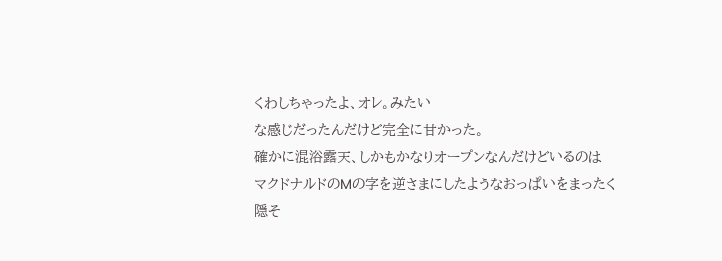くわしちゃったよ、オレ。みたい
な感じだったんだけど完全に甘かった。
確かに混浴露天、しかもかなりオープンなんだけどいるのは
マクドナルドのMの字を逆さまにしたようなおっぱいをまったく
隠そ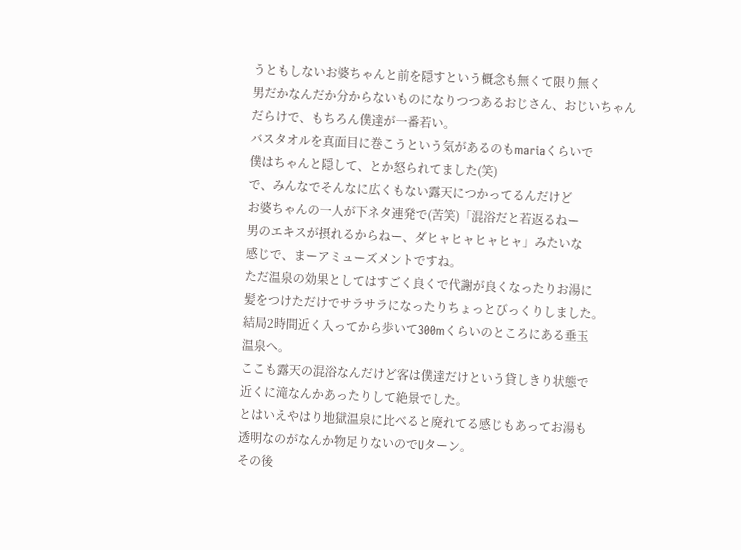うともしないお婆ちゃんと前を隠すという概念も無くて限り無く
男だかなんだか分からないものになりつつあるおじさん、おじいちゃん
だらけで、もちろん僕達が一番若い。
バスタオルを真面目に巻こうという気があるのもmariaくらいで
僕はちゃんと隠して、とか怒られてました(笑)
で、みんなでそんなに広くもない露天につかってるんだけど
お婆ちゃんの一人が下ネタ連発で(苦笑)「混浴だと若返るねー
男のエキスが摂れるからねー、ダヒャヒャヒャヒャ」みたいな
感じで、まーアミューズメントですね。
ただ温泉の効果としてはすごく良くで代謝が良くなったりお湯に
髪をつけただけでサラサラになったりちょっとびっくりしました。
結局2時間近く入ってから歩いて300mくらいのところにある垂玉
温泉へ。
ここも露天の混浴なんだけど客は僕達だけという貸しきり状態で
近くに滝なんかあったりして絶景でした。
とはいえやはり地獄温泉に比べると廃れてる感じもあってお湯も
透明なのがなんか物足りないのでUターン。
その後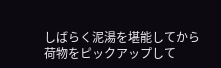しばらく泥湯を堪能してから荷物をピックアップして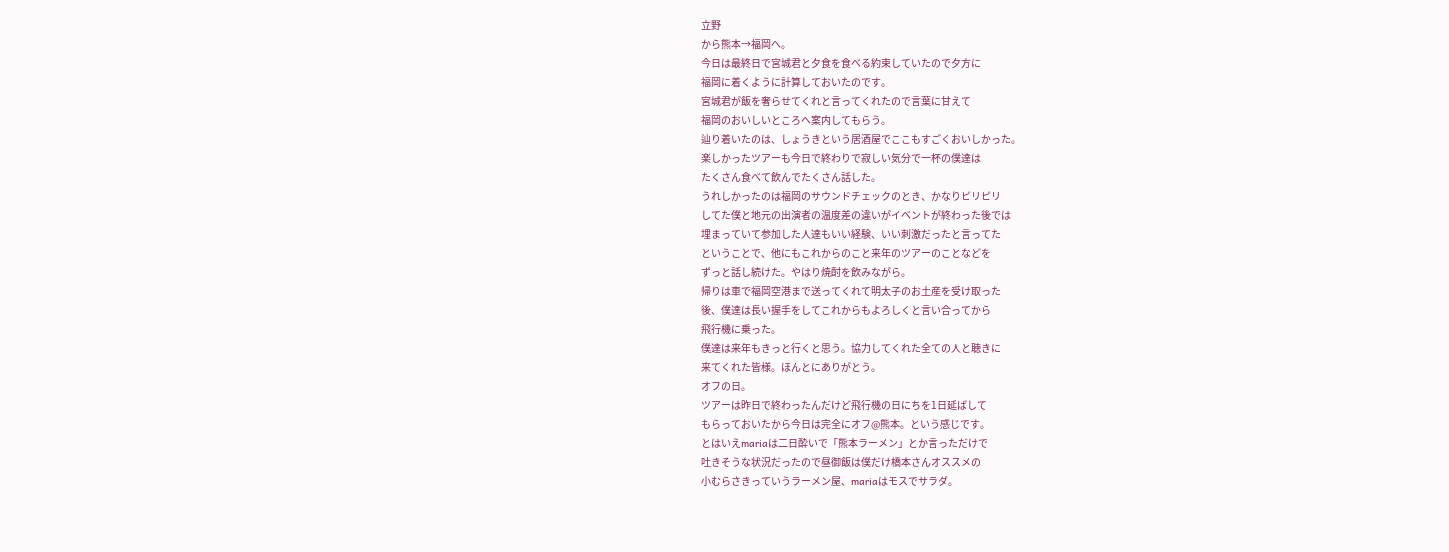立野
から熊本→福岡へ。
今日は最終日で宮城君と夕食を食べる約束していたので夕方に
福岡に着くように計算しておいたのです。
宮城君が飯を奢らせてくれと言ってくれたので言葉に甘えて
福岡のおいしいところへ案内してもらう。
辿り着いたのは、しょうきという居酒屋でここもすごくおいしかった。
楽しかったツアーも今日で終わりで寂しい気分で一杯の僕達は
たくさん食べて飲んでたくさん話した。
うれしかったのは福岡のサウンドチェックのとき、かなりピリピリ
してた僕と地元の出演者の温度差の違いがイベントが終わった後では
埋まっていて参加した人達もいい経験、いい刺激だったと言ってた
ということで、他にもこれからのこと来年のツアーのことなどを
ずっと話し続けた。やはり焼酎を飲みながら。
帰りは車で福岡空港まで送ってくれて明太子のお土産を受け取った
後、僕達は長い握手をしてこれからもよろしくと言い合ってから
飛行機に乗った。
僕達は来年もきっと行くと思う。協力してくれた全ての人と聴きに
来てくれた皆様。ほんとにありがとう。
オフの日。
ツアーは昨日で終わったんだけど飛行機の日にちを1日延ばして
もらっておいたから今日は完全にオフ@熊本。という感じです。
とはいえmariaは二日酔いで「熊本ラーメン」とか言っただけで
吐きそうな状況だったので昼御飯は僕だけ橋本さんオススメの
小むらさきっていうラーメン屋、mariaはモスでサラダ。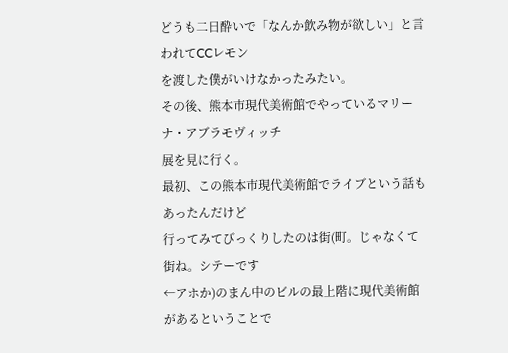どうも二日酔いで「なんか飲み物が欲しい」と言われてCCレモン
を渡した僕がいけなかったみたい。
その後、熊本市現代美術館でやっているマリーナ・アブラモヴィッチ
展を見に行く。
最初、この熊本市現代美術館でライブという話もあったんだけど
行ってみてびっくりしたのは街(町。じゃなくて街ね。シテーです
←アホか)のまん中のビルの最上階に現代美術館があるということで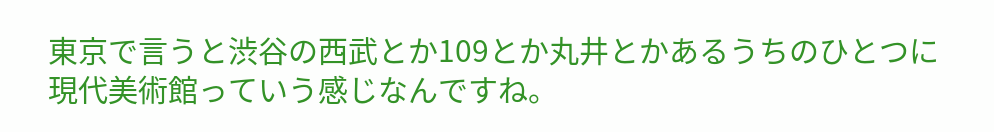東京で言うと渋谷の西武とか109とか丸井とかあるうちのひとつに
現代美術館っていう感じなんですね。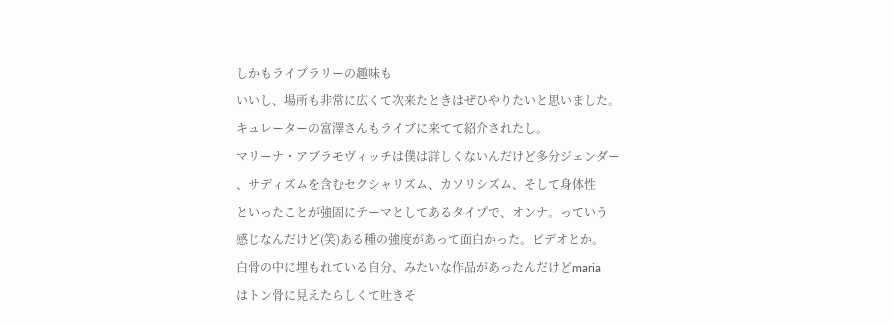しかもライブラリーの趣味も
いいし、場所も非常に広くて次来たときはぜひやりたいと思いました。
キュレーターの富澤さんもライブに来てて紹介されたし。
マリーナ・アブラモヴィッチは僕は詳しくないんだけど多分ジェンダー
、サディズムを含むセクシャリズム、カソリシズム、そして身体性
といったことが強固にテーマとしてあるタイプで、オンナ。っていう
感じなんだけど(笑)ある種の強度があって面白かった。ビデオとか。
白骨の中に埋もれている自分、みたいな作品があったんだけどmaria
はトン骨に見えたらしくて吐きそ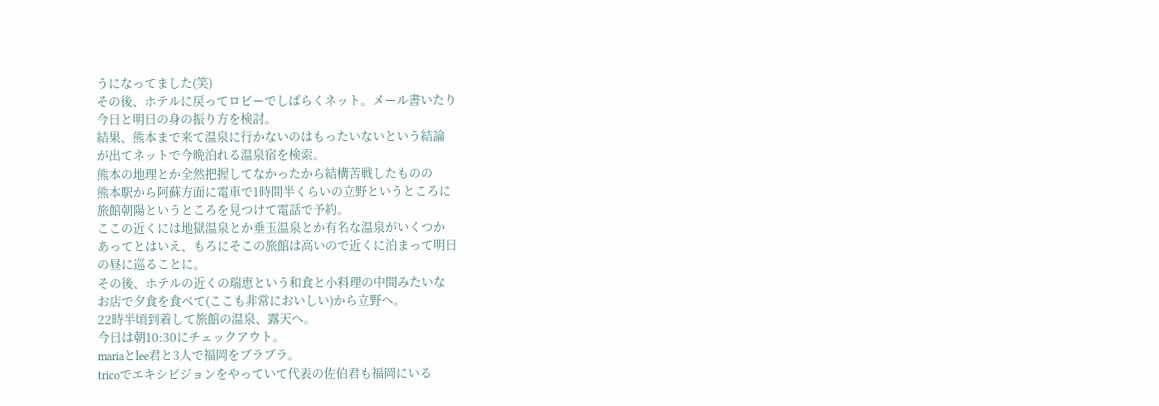うになってました(笑)
その後、ホテルに戻ってロビーでしばらくネット。メール書いたり
今日と明日の身の振り方を検討。
結果、熊本まで来て温泉に行かないのはもったいないという結論
が出てネットで今晩泊れる温泉宿を検索。
熊本の地理とか全然把握してなかったから結構苦戦したものの
熊本駅から阿蘇方面に電車で1時間半くらいの立野というところに
旅館朝陽というところを見つけて電話で予約。
ここの近くには地獄温泉とか垂玉温泉とか有名な温泉がいくつか
あってとはいえ、もろにそこの旅館は高いので近くに泊まって明日
の昼に巡ることに。
その後、ホテルの近くの瑞恵という和食と小料理の中間みたいな
お店で夕食を食べて(ここも非常においしい)から立野へ。
22時半頃到着して旅館の温泉、露天へ。
今日は朝10:30にチェックアウト。
mariaとlee君と3人で福岡をブラブラ。
tricoでエキシビジョンをやっていて代表の佐伯君も福岡にいる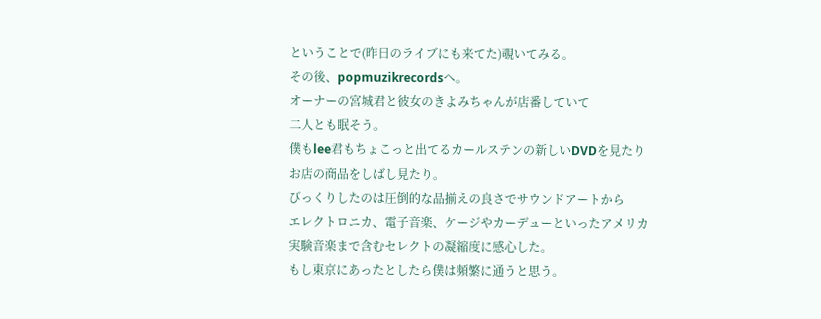ということで(昨日のライブにも来てた)覗いてみる。
その後、popmuzikrecordsへ。
オーナーの宮城君と彼女のきよみちゃんが店番していて
二人とも眠そう。
僕もlee君もちょこっと出てるカールステンの新しいDVDを見たり
お店の商品をしばし見たり。
びっくりしたのは圧倒的な品揃えの良さでサウンドアートから
エレクトロニカ、電子音楽、ケージやカーデューといったアメリカ
実験音楽まで含むセレクトの凝縮度に感心した。
もし東京にあったとしたら僕は頻繁に通うと思う。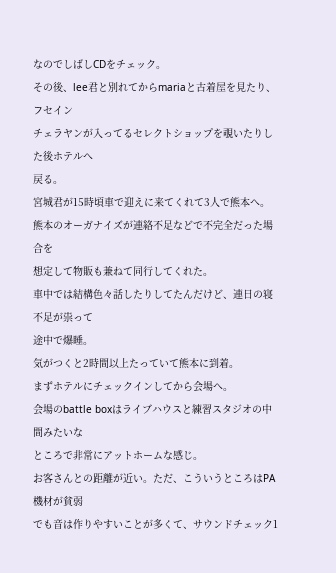なのでしばしCDをチェック。
その後、lee君と別れてからmariaと古着屋を見たり、フセイン
チェラヤンが入ってるセレクトショップを覗いたりした後ホテルへ
戻る。
宮城君が15時頃車で迎えに来てくれて3人で熊本へ。
熊本のオーガナイズが連絡不足などで不完全だった場合を
想定して物販も兼ねて同行してくれた。
車中では結構色々話したりしてたんだけど、連日の寝不足が祟って
途中で爆睡。
気がつくと2時間以上たっていて熊本に到着。
まずホテルにチェックインしてから会場へ。
会場のbattle boxはライブハウスと練習スタジオの中間みたいな
ところで非常にアットホームな感じ。
お客さんとの距離が近い。ただ、こういうところはPA機材が貧弱
でも音は作りやすいことが多くて、サウンドチェック1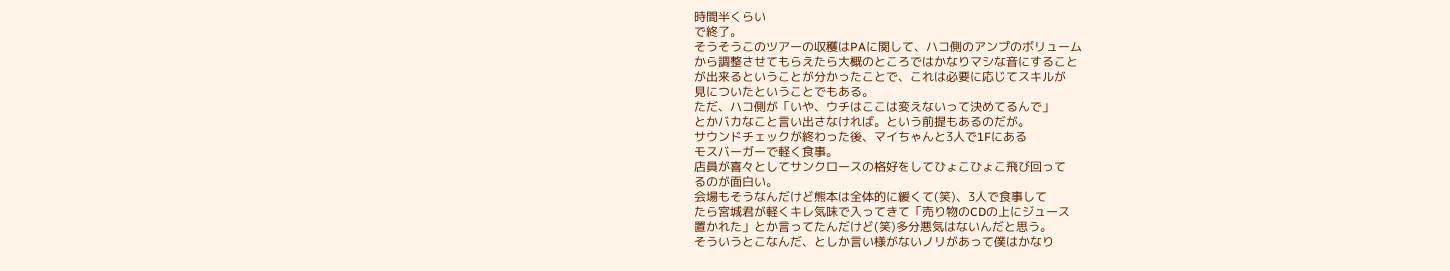時間半くらい
で終了。
そうそうこのツアーの収穫はPAに関して、ハコ側のアンプのボリューム
から調整させてもらえたら大概のところではかなりマシな音にすること
が出来るということが分かったことで、これは必要に応じてスキルが
見についたということでもある。
ただ、ハコ側が「いや、ウチはここは変えないって決めてるんで」
とかバカなこと言い出さなければ。という前提もあるのだが。
サウンドチェックが終わった後、マイちゃんと3人で1Fにある
モスバーガーで軽く食事。
店員が喜々としてサンクロースの格好をしてひょこひょこ飛び回って
るのが面白い。
会場もそうなんだけど熊本は全体的に緩くて(笑)、3人で食事して
たら宮城君が軽くキレ気味で入ってきて「売り物のCDの上にジュース
置かれた」とか言ってたんだけど(笑)多分悪気はないんだと思う。
そういうとこなんだ、としか言い様がないノリがあって僕はかなり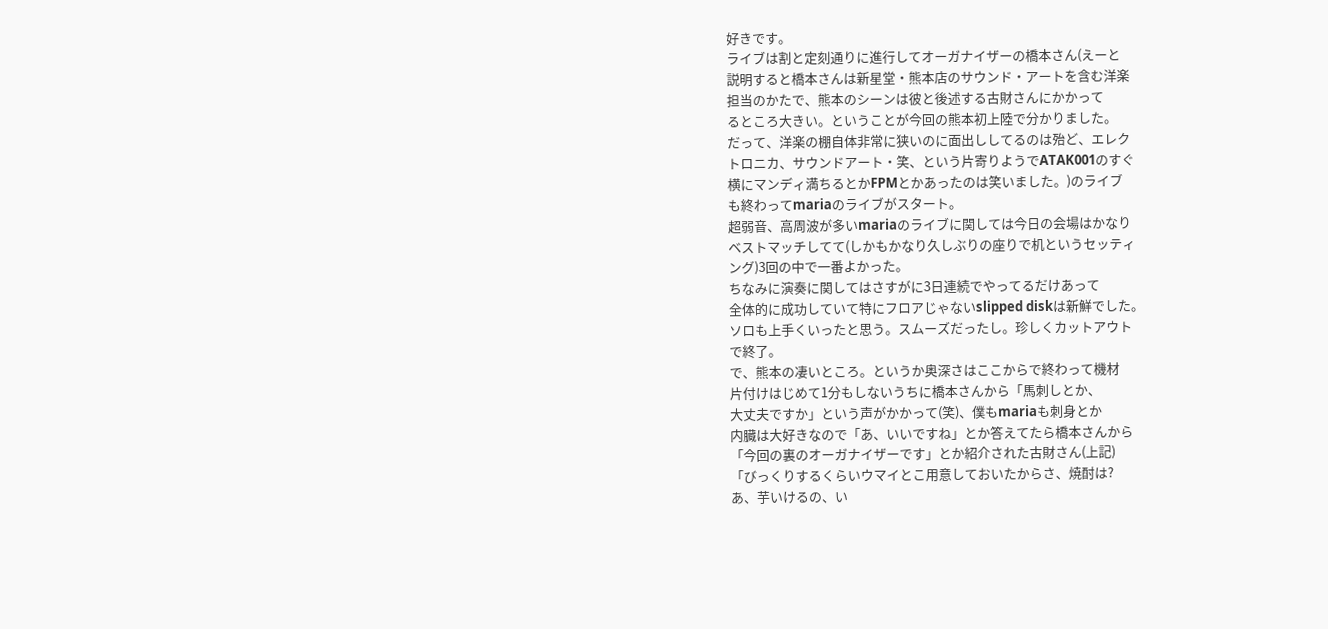好きです。
ライブは割と定刻通りに進行してオーガナイザーの橋本さん(えーと
説明すると橋本さんは新星堂・熊本店のサウンド・アートを含む洋楽
担当のかたで、熊本のシーンは彼と後述する古財さんにかかって
るところ大きい。ということが今回の熊本初上陸で分かりました。
だって、洋楽の棚自体非常に狭いのに面出ししてるのは殆ど、エレク
トロニカ、サウンドアート・笑、という片寄りようでATAK001のすぐ
横にマンディ満ちるとかFPMとかあったのは笑いました。)のライブ
も終わってmariaのライブがスタート。
超弱音、高周波が多いmariaのライブに関しては今日の会場はかなり
ベストマッチしてて(しかもかなり久しぶりの座りで机というセッティ
ング)3回の中で一番よかった。
ちなみに演奏に関してはさすがに3日連続でやってるだけあって
全体的に成功していて特にフロアじゃないslipped diskは新鮮でした。
ソロも上手くいったと思う。スムーズだったし。珍しくカットアウト
で終了。
で、熊本の凄いところ。というか奥深さはここからで終わって機材
片付けはじめて1分もしないうちに橋本さんから「馬刺しとか、
大丈夫ですか」という声がかかって(笑)、僕もmariaも刺身とか
内臓は大好きなので「あ、いいですね」とか答えてたら橋本さんから
「今回の裏のオーガナイザーです」とか紹介された古財さん(上記)
「びっくりするくらいウマイとこ用意しておいたからさ、焼酎は?
あ、芋いけるの、い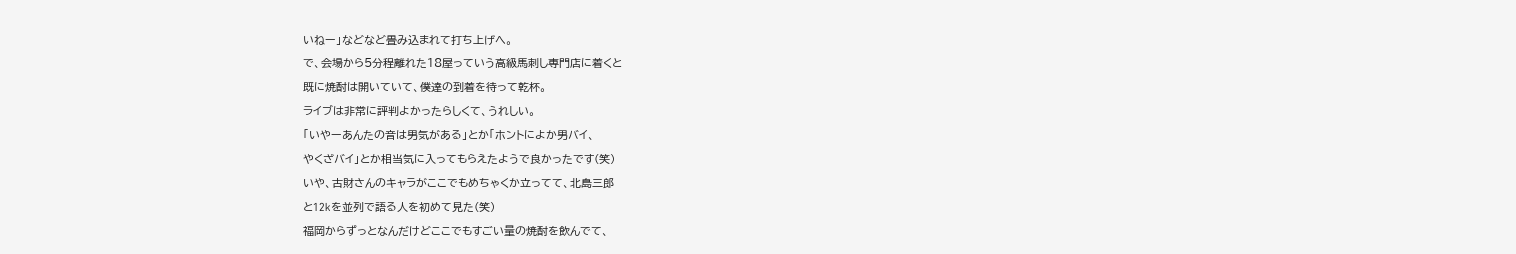いねー」などなど畳み込まれて打ち上げへ。
で、会場から5分程離れた18屋っていう高級馬刺し専門店に着くと
既に焼酎は開いていて、僕達の到着を待って乾杯。
ライブは非常に評判よかったらしくて、うれしい。
「いやーあんたの音は男気がある」とか「ホントによか男バイ、
やくざバイ」とか相当気に入ってもらえたようで良かったです(笑)
いや、古財さんのキャラがここでもめちゃくか立ってて、北島三郎
と12kを並列で語る人を初めて見た(笑)
福岡からずっとなんだけどここでもすごい量の焼酎を飲んでて、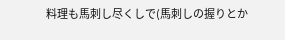料理も馬刺し尽くしで(馬刺しの握りとか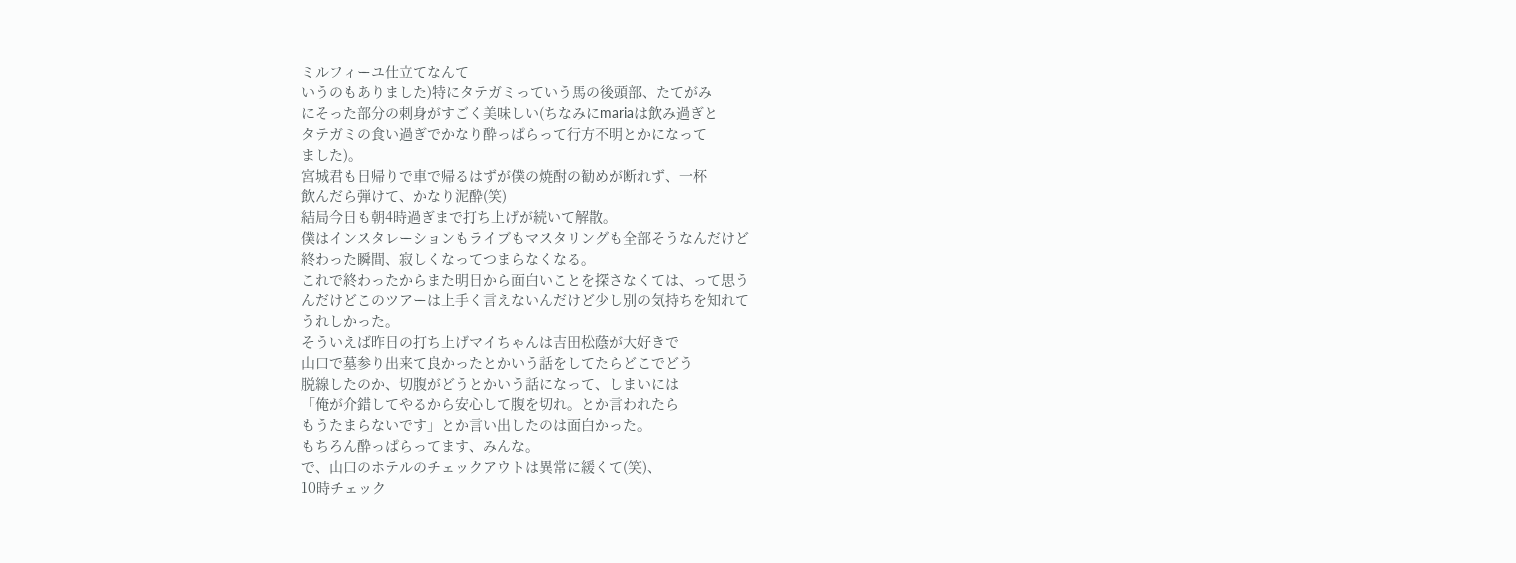ミルフィーユ仕立てなんて
いうのもありました)特にタテガミっていう馬の後頭部、たてがみ
にそった部分の刺身がすごく美味しい(ちなみにmariaは飲み過ぎと
タテガミの食い過ぎでかなり酔っぱらって行方不明とかになって
ました)。
宮城君も日帰りで車で帰るはずが僕の焼酎の勧めが断れず、一杯
飲んだら弾けて、かなり泥酔(笑)
結局今日も朝4時過ぎまで打ち上げが続いて解散。
僕はインスタレーションもライブもマスタリングも全部そうなんだけど
終わった瞬間、寂しくなってつまらなくなる。
これで終わったからまた明日から面白いことを探さなくては、って思う
んだけどこのツアーは上手く言えないんだけど少し別の気持ちを知れて
うれしかった。
そういえば昨日の打ち上げマイちゃんは吉田松蔭が大好きで
山口で墓参り出来て良かったとかいう話をしてたらどこでどう
脱線したのか、切腹がどうとかいう話になって、しまいには
「俺が介錯してやるから安心して腹を切れ。とか言われたら
もうたまらないです」とか言い出したのは面白かった。
もちろん酔っぱらってます、みんな。
で、山口のホテルのチェックアウトは異常に緩くて(笑)、
10時チェック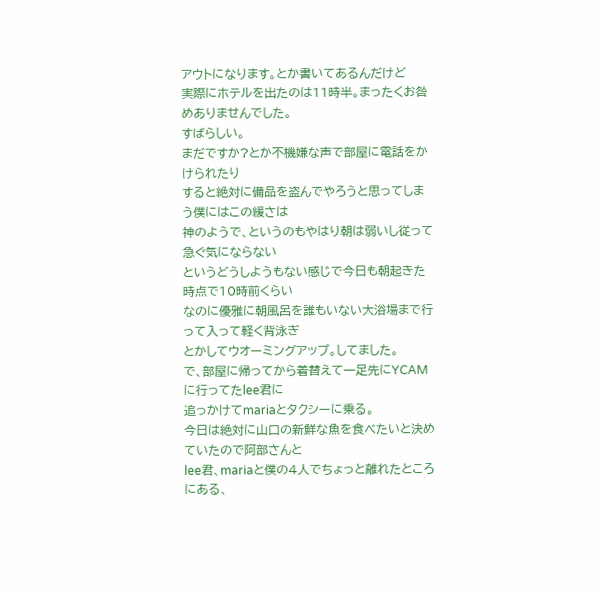アウトになります。とか書いてあるんだけど
実際にホテルを出たのは11時半。まったくお咎めありませんでした。
すばらしい。
まだですか?とか不機嫌な声で部屋に電話をかけられたり
すると絶対に備品を盗んでやろうと思ってしまう僕にはこの緩さは
神のようで、というのもやはり朝は弱いし従って急ぐ気にならない
というどうしようもない感じで今日も朝起きた時点で10時前くらい
なのに優雅に朝風呂を誰もいない大浴場まで行って入って軽く背泳ぎ
とかしてウオーミングアップ。してました。
で、部屋に帰ってから着替えて一足先にYCAMに行ってたlee君に
追っかけてmariaとタクシーに乗る。
今日は絶対に山口の新鮮な魚を食べたいと決めていたので阿部さんと
lee君、mariaと僕の4人でちょっと離れたところにある、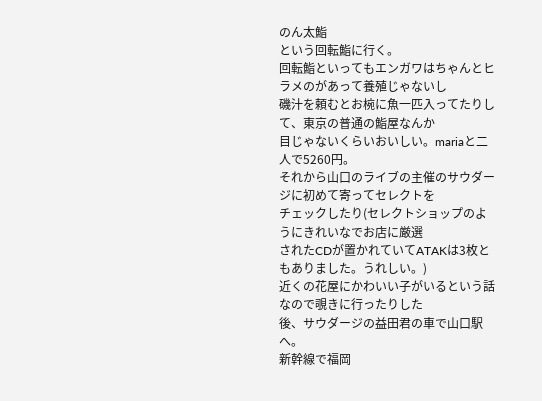のん太鮨
という回転鮨に行く。
回転鮨といってもエンガワはちゃんとヒラメのがあって養殖じゃないし
磯汁を頼むとお椀に魚一匹入ってたりして、東京の普通の鮨屋なんか
目じゃないくらいおいしい。mariaと二人で5260円。
それから山口のライブの主催のサウダージに初めて寄ってセレクトを
チェックしたり(セレクトショップのようにきれいなでお店に厳選
されたCDが置かれていてATAKは3枚ともありました。うれしい。)
近くの花屋にかわいい子がいるという話なので覗きに行ったりした
後、サウダージの益田君の車で山口駅へ。
新幹線で福岡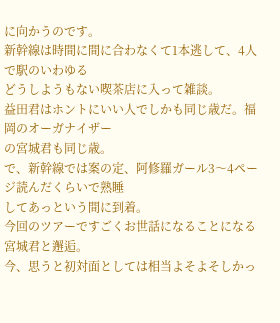に向かうのです。
新幹線は時間に間に合わなくて1本逃して、4人で駅のいわゆる
どうしようもない喫茶店に入って雑談。
益田君はホントにいい人でしかも同じ歳だ。福岡のオーガナイザー
の宮城君も同じ歳。
で、新幹線では案の定、阿修羅ガール3〜4ページ読んだくらいで熟睡
してあっという間に到着。
今回のツアーですごくお世話になることになる宮城君と邂逅。
今、思うと初対面としては相当よそよそしかっ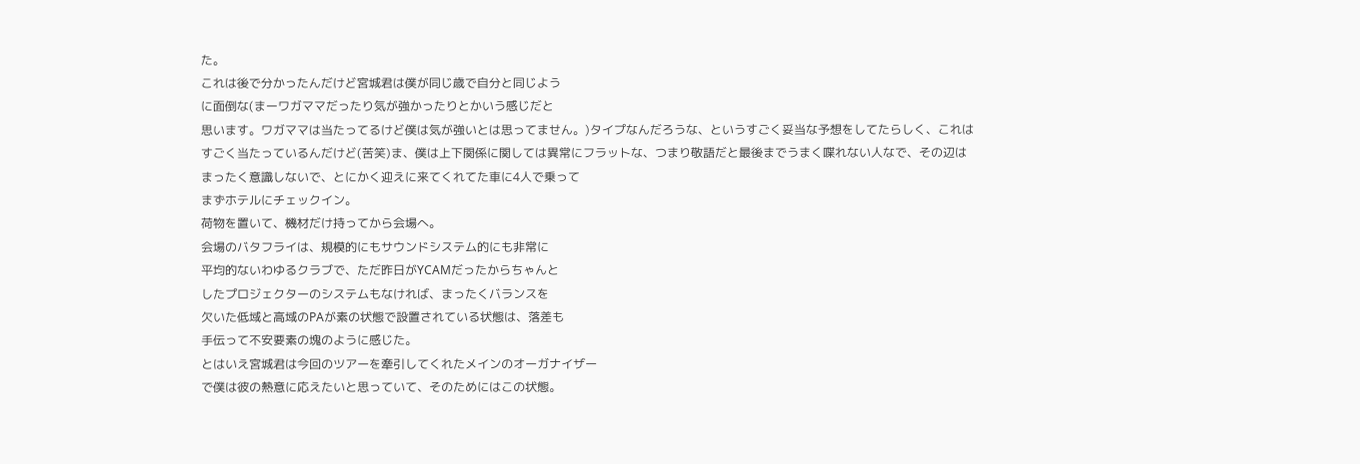た。
これは後で分かったんだけど宮城君は僕が同じ歳で自分と同じよう
に面倒な(まーワガママだったり気が強かったりとかいう感じだと
思います。ワガママは当たってるけど僕は気が強いとは思ってません。)タイプなんだろうな、というすごく妥当な予想をしてたらしく、これは
すごく当たっているんだけど(苦笑)ま、僕は上下関係に関しては異常にフラットな、つまり敬語だと最後までうまく喋れない人なで、その辺は
まったく意識しないで、とにかく迎えに来てくれてた車に4人で乗って
まずホテルにチェックイン。
荷物を置いて、機材だけ持ってから会場へ。
会場のバタフライは、規模的にもサウンドシステム的にも非常に
平均的ないわゆるクラブで、ただ昨日がYCAMだったからちゃんと
したプロジェクターのシステムもなければ、まったくバランスを
欠いた低域と高域のPAが素の状態で設置されている状態は、落差も
手伝って不安要素の塊のように感じた。
とはいえ宮城君は今回のツアーを牽引してくれたメインのオーガナイザー
で僕は彼の熱意に応えたいと思っていて、そのためにはこの状態。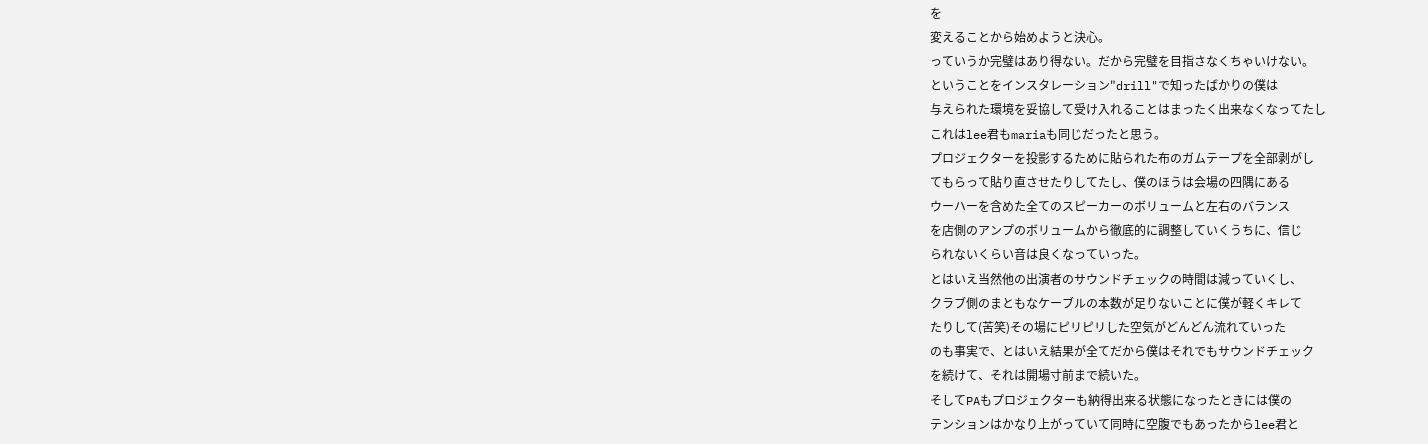を
変えることから始めようと決心。
っていうか完璧はあり得ない。だから完璧を目指さなくちゃいけない。
ということをインスタレーション"drill"で知ったばかりの僕は
与えられた環境を妥協して受け入れることはまったく出来なくなってたし
これはlee君もmariaも同じだったと思う。
プロジェクターを投影するために貼られた布のガムテープを全部剥がし
てもらって貼り直させたりしてたし、僕のほうは会場の四隅にある
ウーハーを含めた全てのスピーカーのボリュームと左右のバランス
を店側のアンプのボリュームから徹底的に調整していくうちに、信じ
られないくらい音は良くなっていった。
とはいえ当然他の出演者のサウンドチェックの時間は減っていくし、
クラブ側のまともなケーブルの本数が足りないことに僕が軽くキレて
たりして(苦笑)その場にピリピリした空気がどんどん流れていった
のも事実で、とはいえ結果が全てだから僕はそれでもサウンドチェック
を続けて、それは開場寸前まで続いた。
そしてPAもプロジェクターも納得出来る状態になったときには僕の
テンションはかなり上がっていて同時に空腹でもあったからlee君と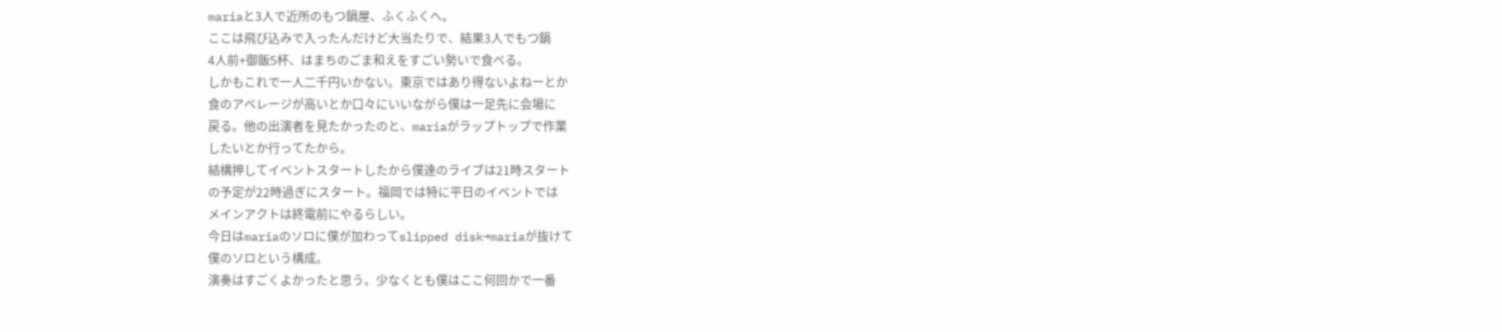mariaと3人で近所のもつ鍋屋、ふくふくへ。
ここは飛び込みで入ったんだけど大当たりで、結果3人でもつ鍋
4人前+御飯5杯、はまちのごま和えをすごい勢いで食べる。
しかもこれで一人二千円いかない。東京ではあり得ないよねーとか
食のアベレージが高いとか口々にいいながら僕は一足先に会場に
戻る。他の出演者を見たかったのと、mariaがラップトップで作業
したいとか行ってたから。
結構押してイベントスタートしたから僕達のライブは21時スタート
の予定が22時過ぎにスタート。福岡では特に平日のイベントでは
メインアクトは終電前にやるらしい。
今日はmariaのソロに僕が加わってslipped disk→mariaが抜けて
僕のソロという構成。
演奏はすごくよかったと思う。少なくとも僕はここ何回かで一番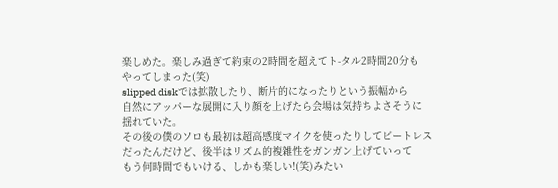楽しめた。楽しみ過ぎて約束の2時間を超えてト-タル2時間20分も
やってしまった(笑)
slipped diskでは拡散したり、断片的になったりという振幅から
自然にアッパーな展開に入り顔を上げたら会場は気持ちよさそうに
揺れていた。
その後の僕のソロも最初は超高感度マイクを使ったりしてビートレス
だったんだけど、後半はリズム的複雑性をガンガン上げていって
もう何時間でもいける、しかも楽しい!(笑)みたい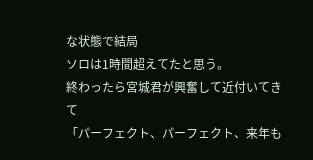な状態で結局
ソロは1時間超えてたと思う。
終わったら宮城君が興奮して近付いてきて
「パーフェクト、パーフェクト、来年も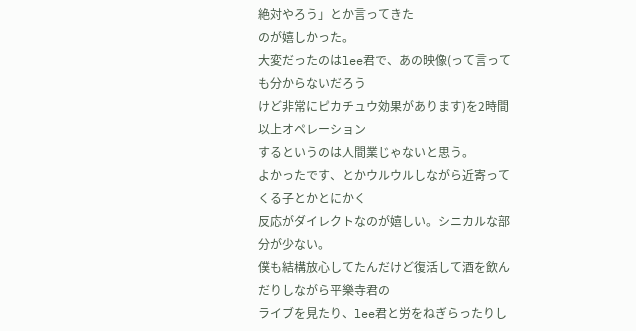絶対やろう」とか言ってきた
のが嬉しかった。
大変だったのはlee君で、あの映像(って言っても分からないだろう
けど非常にピカチュウ効果があります)を2時間以上オペレーション
するというのは人間業じゃないと思う。
よかったです、とかウルウルしながら近寄ってくる子とかとにかく
反応がダイレクトなのが嬉しい。シニカルな部分が少ない。
僕も結構放心してたんだけど復活して酒を飲んだりしながら平樂寺君の
ライブを見たり、lee君と労をねぎらったりし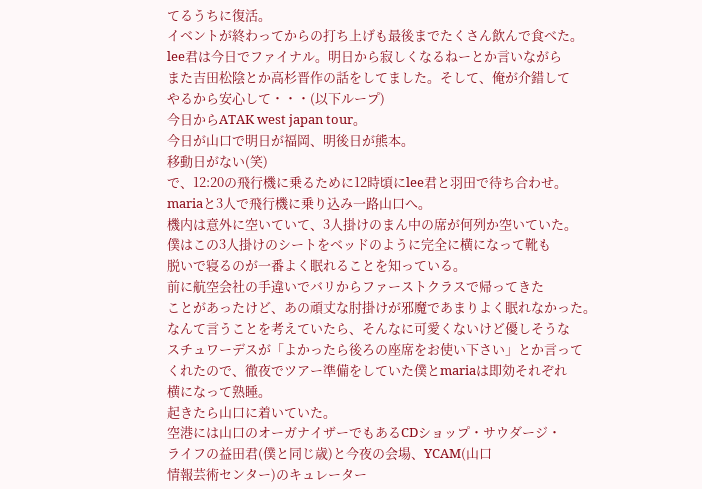てるうちに復活。
イベントが終わってからの打ち上げも最後までたくさん飲んで食べた。
lee君は今日でファイナル。明日から寂しくなるねーとか言いながら
また吉田松陰とか高杉晋作の話をしてました。そして、俺が介錯して
やるから安心して・・・(以下ループ)
今日からATAK west japan tour。
今日が山口で明日が福岡、明後日が熊本。
移動日がない(笑)
で、12:20の飛行機に乗るために12時頃にlee君と羽田で待ち合わせ。
mariaと3人で飛行機に乗り込み一路山口へ。
機内は意外に空いていて、3人掛けのまん中の席が何列か空いていた。
僕はこの3人掛けのシートをベッドのように完全に横になって靴も
脱いで寝るのが一番よく眠れることを知っている。
前に航空会社の手違いでバリからファーストクラスで帰ってきた
ことがあったけど、あの頑丈な肘掛けが邪魔であまりよく眠れなかった。
なんて言うことを考えていたら、そんなに可愛くないけど優しそうな
スチュワーデスが「よかったら後ろの座席をお使い下さい」とか言って
くれたので、徹夜でツアー準備をしていた僕とmariaは即効それぞれ
横になって熟睡。
起きたら山口に着いていた。
空港には山口のオーガナイザーでもあるCDショップ・サウダージ・
ライフの益田君(僕と同じ歳)と今夜の会場、YCAM(山口
情報芸術センター)のキュレーター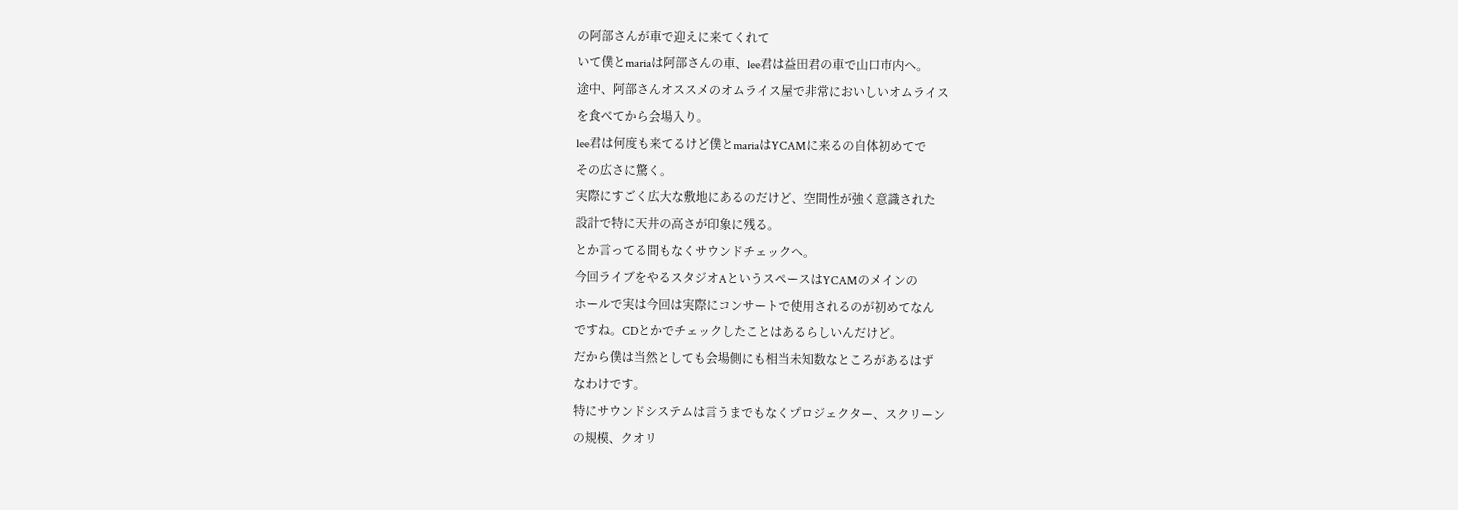の阿部さんが車で迎えに来てくれて
いて僕とmariaは阿部さんの車、lee君は益田君の車で山口市内へ。
途中、阿部さんオススメのオムライス屋で非常においしいオムライス
を食べてから会場入り。
lee君は何度も来てるけど僕とmariaはYCAMに来るの自体初めてで
その広さに驚く。
実際にすごく広大な敷地にあるのだけど、空間性が強く意識された
設計で特に天井の高さが印象に残る。
とか言ってる間もなくサウンドチェックへ。
今回ライブをやるスタジオAというスペースはYCAMのメインの
ホールで実は今回は実際にコンサートで使用されるのが初めてなん
ですね。CDとかでチェックしたことはあるらしいんだけど。
だから僕は当然としても会場側にも相当未知数なところがあるはず
なわけです。
特にサウンドシステムは言うまでもなくプロジェクター、スクリーン
の規模、クオリ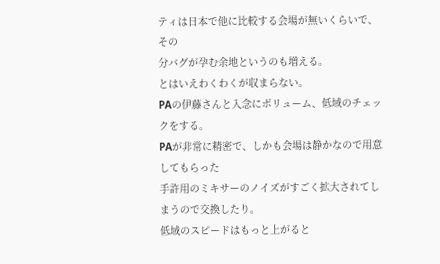ティは日本で他に比較する会場が無いくらいで、その
分バグが孕む余地というのも増える。
とはいえわくわくが収まらない。
PAの伊藤さんと入念にボリューム、低域のチェックをする。
PAが非常に精密で、しかも会場は静かなので用意してもらった
手許用のミキサーのノイズがすごく拡大されてしまうので交換したり。
低域のスピードはもっと上がると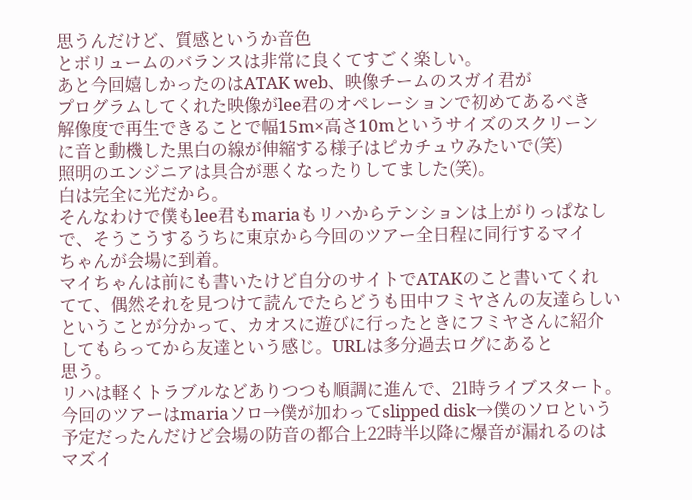思うんだけど、質感というか音色
とボリュームのバランスは非常に良くてすごく楽しい。
あと今回嬉しかったのはATAK web、映像チームのスガイ君が
プログラムしてくれた映像がlee君のオペレーションで初めてあるべき
解像度で再生できることで幅15m×高さ10mというサイズのスクリーン
に音と動機した黒白の線が伸縮する様子はピカチュウみたいで(笑)
照明のエンジニアは具合が悪くなったりしてました(笑)。
白は完全に光だから。
そんなわけで僕もlee君もmariaもリハからテンションは上がりっぱなし
で、そうこうするうちに東京から今回のツアー全日程に同行するマイ
ちゃんが会場に到着。
マイちゃんは前にも書いたけど自分のサイトでATAKのこと書いてくれ
てて、偶然それを見つけて読んでたらどうも田中フミヤさんの友達らしい
ということが分かって、カオスに遊びに行ったときにフミヤさんに紹介
してもらってから友達という感じ。URLは多分過去ログにあると
思う。
リハは軽くトラブルなどありつつも順調に進んで、21時ライブスタート。
今回のツアーはmariaソロ→僕が加わってslipped disk→僕のソロという
予定だったんだけど会場の防音の都合上22時半以降に爆音が漏れるのは
マズイ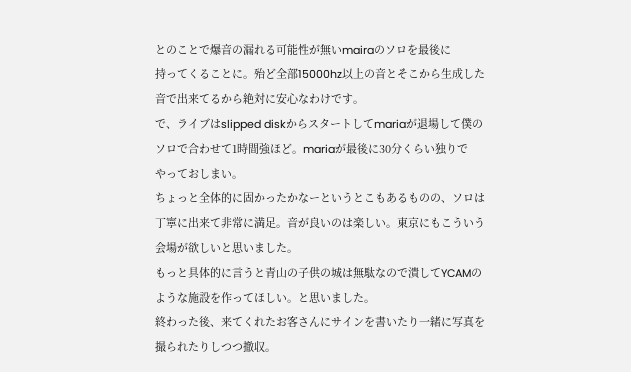とのことで爆音の漏れる可能性が無いmairaのソロを最後に
持ってくることに。殆ど全部15000hz以上の音とそこから生成した
音で出来てるから絶対に安心なわけです。
で、ライブはslipped diskからスタートしてmariaが退場して僕の
ソロで合わせて1時間強ほど。mariaが最後に30分くらい独りで
やっておしまい。
ちょっと全体的に固かったかなーというとこもあるものの、ソロは
丁寧に出来て非常に満足。音が良いのは楽しい。東京にもこういう
会場が欲しいと思いました。
もっと具体的に言うと青山の子供の城は無駄なので潰してYCAMの
ような施設を作ってほしい。と思いました。
終わった後、来てくれたお客さんにサインを書いたり一緒に写真を
撮られたりしつつ撤収。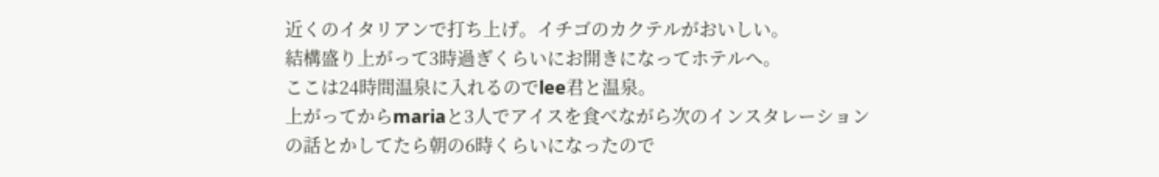近くのイタリアンで打ち上げ。イチゴのカクテルがおいしい。
結構盛り上がって3時過ぎくらいにお開きになってホテルへ。
ここは24時間温泉に入れるのでlee君と温泉。
上がってからmariaと3人でアイスを食べながら次のインスタレーション
の話とかしてたら朝の6時くらいになったので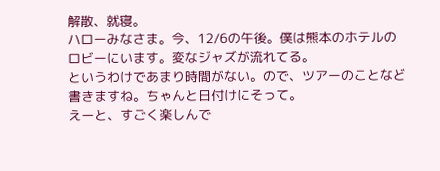解散、就寝。
ハローみなさま。今、12/6の午後。僕は熊本のホテルの
ロビーにいます。変なジャズが流れてる。
というわけであまり時間がない。ので、ツアーのことなど
書きますね。ちゃんと日付けにそって。
えーと、すごく楽しんで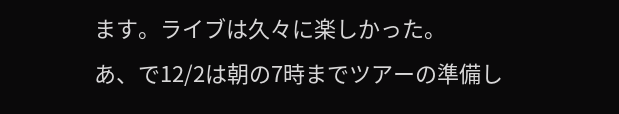ます。ライブは久々に楽しかった。
あ、で12/2は朝の7時までツアーの準備し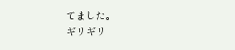てました。
ギリギリ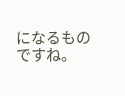になるものですね。